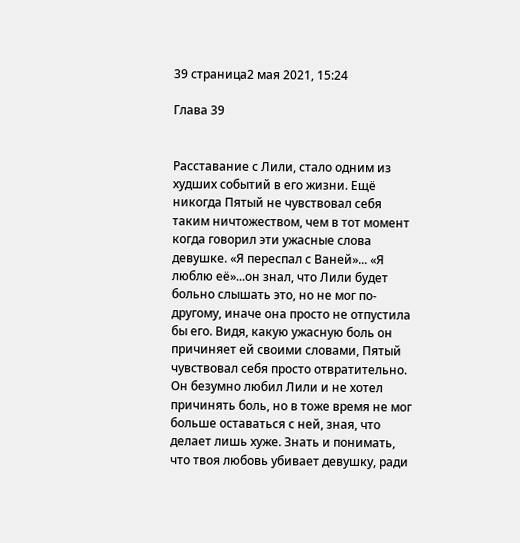39 страница2 мая 2021, 15:24

Глава 39


Расставание с Лили, стало одним из худших событий в его жизни. Ещё никогда Пятый не чувствовал себя таким ничтожеством, чем в тот момент когда говорил эти ужасные слова девушке. «Я переспал с Ваней»... «Я люблю её»...он знал, что Лили будет больно слышать это, но не мог по-другому, иначе она просто не отпустила бы его. Видя, какую ужасную боль он причиняет ей своими словами, Пятый чувствовал себя просто отвратительно. Он безумно любил Лили и не хотел причинять боль, но в тоже время не мог больше оставаться с ней, зная, что делает лишь хуже. Знать и понимать, что твоя любовь убивает девушку, ради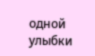одной улыбки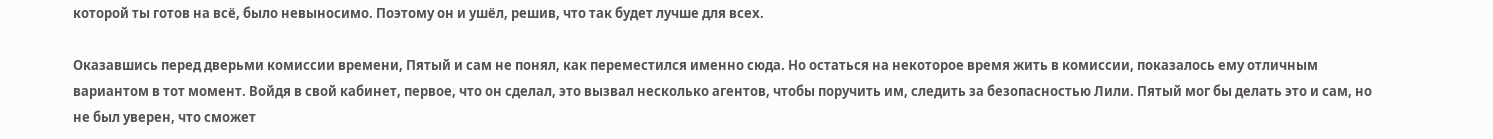которой ты готов на всё, было невыносимо. Поэтому он и ушёл, решив, что так будет лучше для всех.

Оказавшись перед дверьми комиссии времени, Пятый и сам не понял, как переместился именно сюда. Но остаться на некоторое время жить в комиссии, показалось ему отличным вариантом в тот момент. Войдя в свой кабинет, первое, что он сделал, это вызвал несколько агентов, чтобы поручить им, следить за безопасностью Лили. Пятый мог бы делать это и сам, но не был уверен, что сможет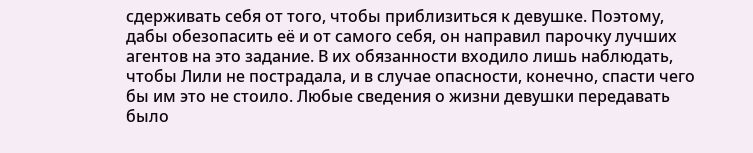сдерживать себя от того, чтобы приблизиться к девушке. Поэтому, дабы обезопасить её и от самого себя, он направил парочку лучших агентов на это задание. В их обязанности входило лишь наблюдать, чтобы Лили не пострадала, и в случае опасности, конечно, спасти чего бы им это не стоило. Любые сведения о жизни девушки передавать было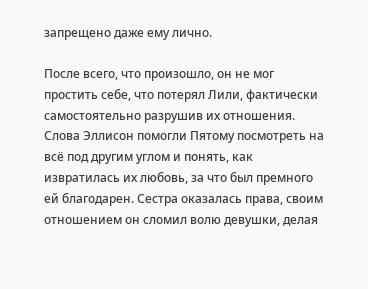запрещено даже ему лично.

После всего, что произошло, он не мог простить себе, что потерял Лили, фактически самостоятельно разрушив их отношения. Слова Эллисон помогли Пятому посмотреть на всё под другим углом и понять, как извратилась их любовь, за что был премного ей благодарен. Сестра оказалась права, своим отношением он сломил волю девушки, делая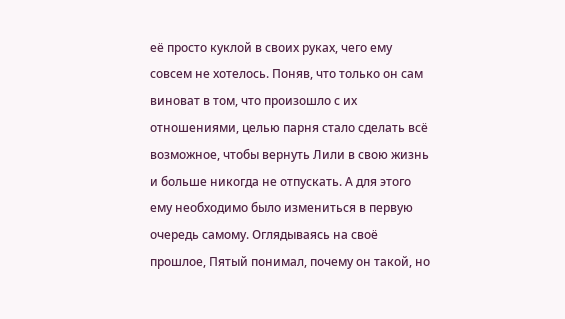её просто куклой в своих руках, чего ему совсем не хотелось. Поняв, что только он сам виноват в том, что произошло с их отношениями, целью парня стало сделать всё возможное, чтобы вернуть Лили в свою жизнь и больше никогда не отпускать. А для этого ему необходимо было измениться в первую очередь самому. Оглядываясь на своё прошлое, Пятый понимал, почему он такой, но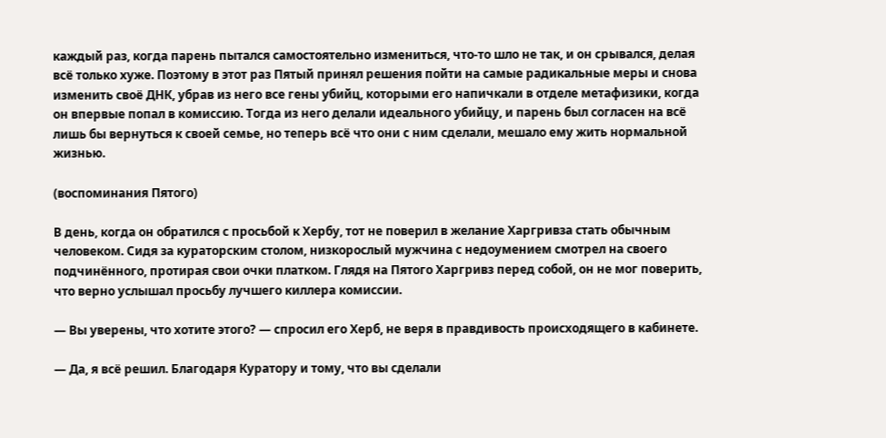каждый раз, когда парень пытался самостоятельно измениться, что-то шло не так, и он срывался, делая всё только хуже. Поэтому в этот раз Пятый принял решения пойти на самые радикальные меры и снова изменить своё ДНК, убрав из него все гены убийц, которыми его напичкали в отделе метафизики, когда он впервые попал в комиссию. Тогда из него делали идеального убийцу, и парень был согласен на всё лишь бы вернуться к своей семье, но теперь всё что они с ним сделали, мешало ему жить нормальной жизнью.

(воспоминания Пятого)

В день, когда он обратился с просьбой к Хербу, тот не поверил в желание Харгривза стать обычным человеком. Сидя за кураторским столом, низкорослый мужчина с недоумением смотрел на своего подчинённого, протирая свои очки платком. Глядя на Пятого Харгривз перед собой, он не мог поверить, что верно услышал просьбу лучшего киллера комиссии.

— Вы уверены, что хотите этого? — спросил его Херб, не веря в правдивость происходящего в кабинете.

— Да, я всё решил. Благодаря Куратору и тому, что вы сделали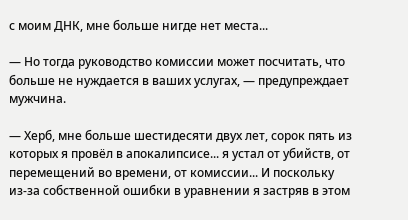с моим ДНК, мне больше нигде нет места...

— Но тогда руководство комиссии может посчитать, что больше не нуждается в ваших услугах, — предупреждает мужчина.

— Херб, мне больше шестидесяти двух лет, сорок пять из которых я провёл в апокалипсисе... я устал от убийств, от перемещений во времени, от комиссии... И поскольку из-за собственной ошибки в уравнении я застряв в этом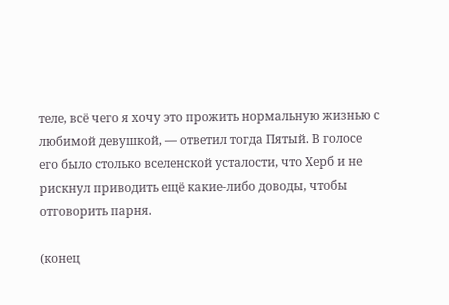теле, всё чего я хочу это прожить нормальную жизнью с любимой девушкой, — ответил тогда Пятый. В голосе его было столько вселенской усталости, что Херб и не рискнул приводить ещё какие-либо доводы, чтобы отговорить парня.

(конец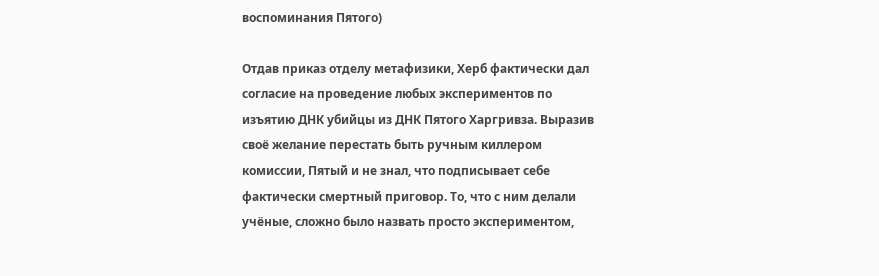воспоминания Пятого)

Отдав приказ отделу метафизики, Херб фактически дал согласие на проведение любых экспериментов по изъятию ДНК убийцы из ДНК Пятого Харгривза. Выразив своё желание перестать быть ручным киллером комиссии, Пятый и не знал, что подписывает себе фактически смертный приговор. То, что с ним делали учёные, сложно было назвать просто экспериментом,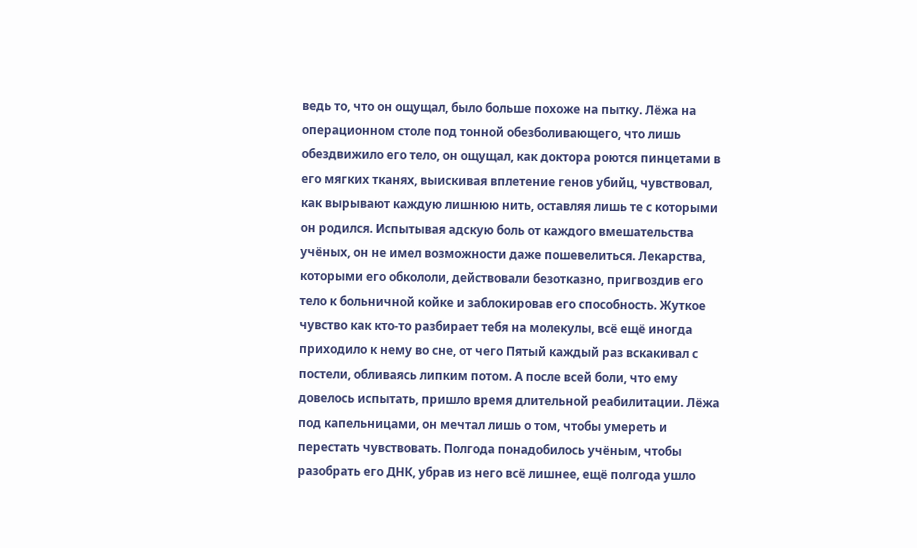ведь то, что он ощущал, было больше похоже на пытку. Лёжа на операционном столе под тонной обезболивающего, что лишь обездвижило его тело, он ощущал, как доктора роются пинцетами в его мягких тканях, выискивая вплетение генов убийц, чувствовал, как вырывают каждую лишнюю нить, оставляя лишь те с которыми он родился. Испытывая адскую боль от каждого вмешательства учёных, он не имел возможности даже пошевелиться. Лекарства, которыми его обкололи, действовали безотказно, пригвоздив его тело к больничной койке и заблокировав его способность. Жуткое чувство как кто-то разбирает тебя на молекулы, всё ещё иногда приходило к нему во сне, от чего Пятый каждый раз вскакивал с постели, обливаясь липким потом. А после всей боли, что ему довелось испытать, пришло время длительной реабилитации. Лёжа под капельницами, он мечтал лишь о том, чтобы умереть и перестать чувствовать. Полгода понадобилось учёным, чтобы разобрать его ДНК, убрав из него всё лишнее, ещё полгода ушло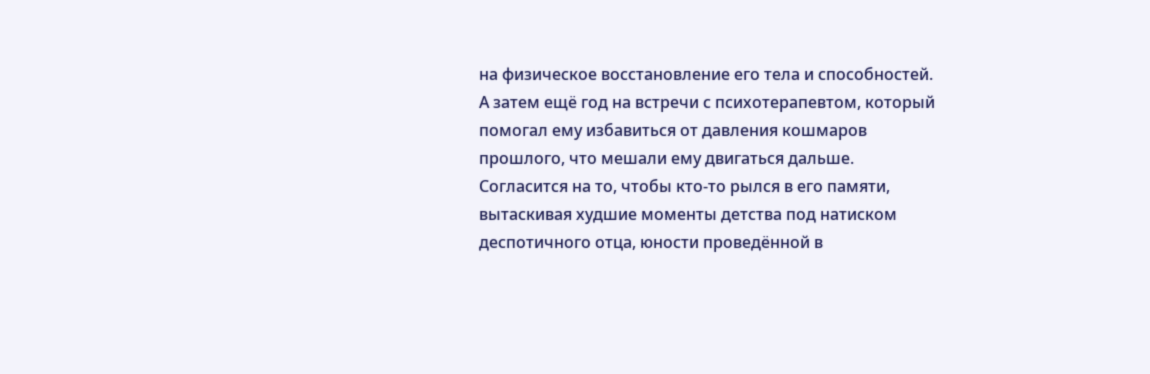на физическое восстановление его тела и способностей. А затем ещё год на встречи с психотерапевтом, который помогал ему избавиться от давления кошмаров прошлого, что мешали ему двигаться дальше. Согласится на то, чтобы кто-то рылся в его памяти, вытаскивая худшие моменты детства под натиском деспотичного отца, юности проведённой в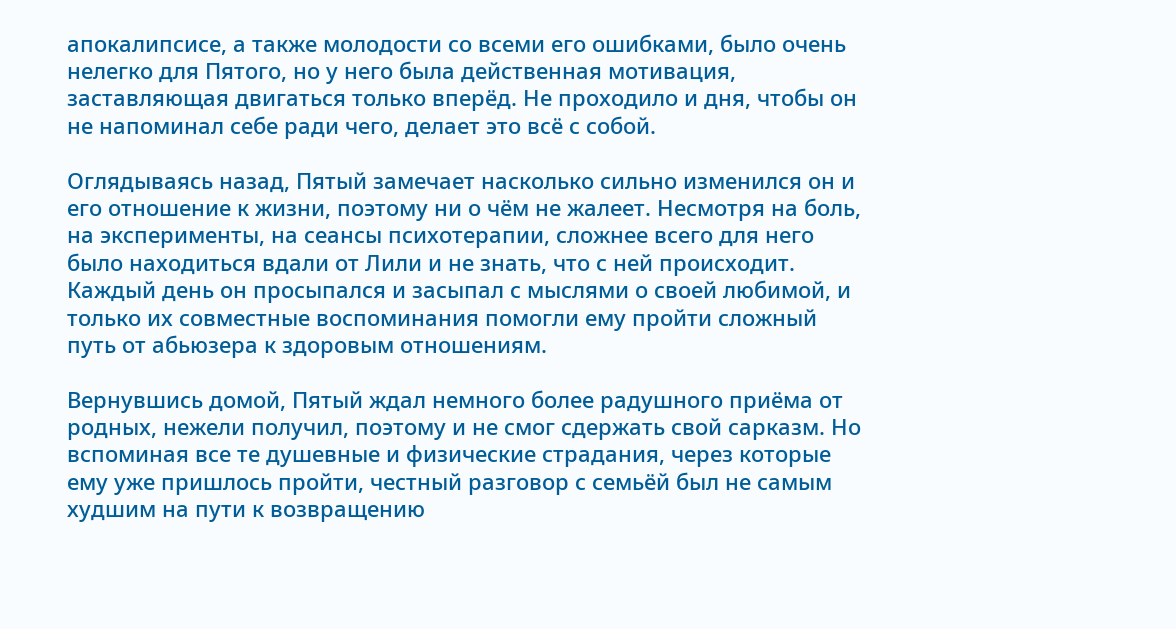апокалипсисе, а также молодости со всеми его ошибками, было очень нелегко для Пятого, но у него была действенная мотивация, заставляющая двигаться только вперёд. Не проходило и дня, чтобы он не напоминал себе ради чего, делает это всё с собой.

Оглядываясь назад, Пятый замечает насколько сильно изменился он и его отношение к жизни, поэтому ни о чём не жалеет. Несмотря на боль, на эксперименты, на сеансы психотерапии, сложнее всего для него было находиться вдали от Лили и не знать, что с ней происходит. Каждый день он просыпался и засыпал с мыслями о своей любимой, и только их совместные воспоминания помогли ему пройти сложный путь от абьюзера к здоровым отношениям.

Вернувшись домой, Пятый ждал немного более радушного приёма от родных, нежели получил, поэтому и не смог сдержать свой сарказм. Но вспоминая все те душевные и физические страдания, через которые ему уже пришлось пройти, честный разговор с семьёй был не самым худшим на пути к возвращению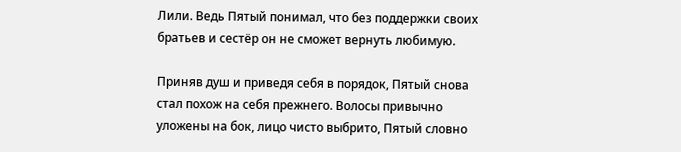Лили. Ведь Пятый понимал, что без поддержки своих братьев и сестёр он не сможет вернуть любимую.

Приняв душ и приведя себя в порядок, Пятый снова стал похож на себя прежнего. Волосы привычно уложены на бок, лицо чисто выбрито, Пятый словно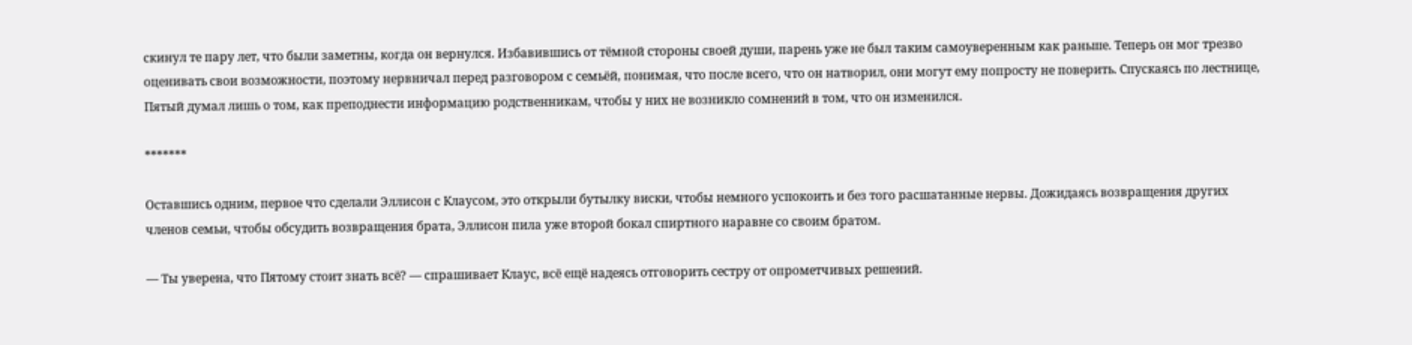скинул те пару лет, что были заметны, когда он вернулся. Избавившись от тёмной стороны своей души, парень уже не был таким самоуверенным как раньше. Теперь он мог трезво оценивать свои возможности, поэтому нервничал перед разговором с семьёй, понимая, что после всего, что он натворил, они могут ему попросту не поверить. Спускаясь по лестнице, Пятый думал лишь о том, как преподнести информацию родственникам, чтобы у них не возникло сомнений в том, что он изменился.

*******

Оставшись одним, первое что сделали Эллисон с Клаусом, это открыли бутылку виски, чтобы немного успокоить и без того расшатанные нервы. Дожидаясь возвращения других членов семьи, чтобы обсудить возвращения брата, Эллисон пила уже второй бокал спиртного наравне со своим братом.

— Ты уверена, что Пятому стоит знать всё? — спрашивает Клаус, всё ещё надеясь отговорить сестру от опрометчивых решений.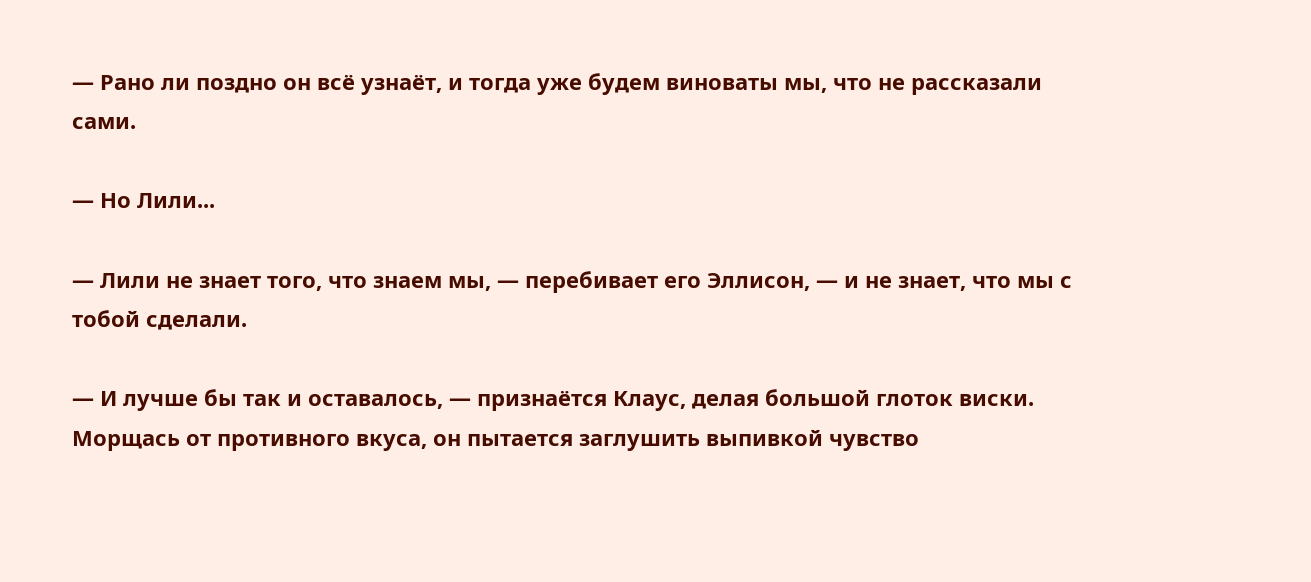— Рано ли поздно он всё узнаёт, и тогда уже будем виноваты мы, что не рассказали сами.

— Но Лили...

— Лили не знает того, что знаем мы, — перебивает его Эллисон, — и не знает, что мы с тобой сделали.

— И лучше бы так и оставалось, — признаётся Клаус, делая большой глоток виски. Морщась от противного вкуса, он пытается заглушить выпивкой чувство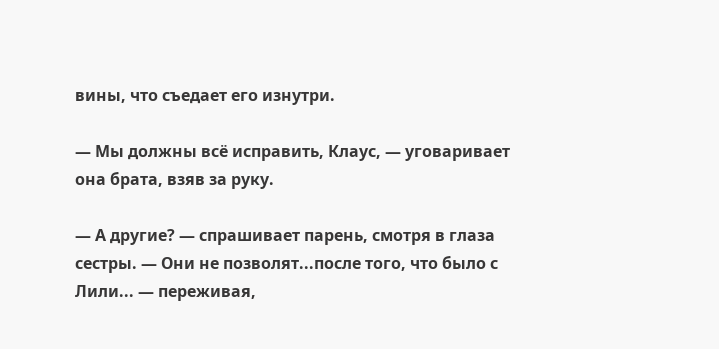вины, что съедает его изнутри.

— Мы должны всё исправить, Клаус, — уговаривает она брата, взяв за руку.

— А другие? — спрашивает парень, смотря в глаза сестры. — Они не позволят...после того, что было с Лили... — переживая,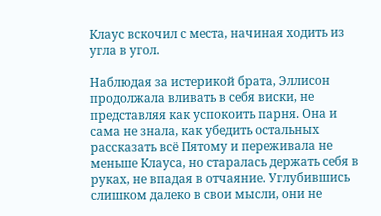Клаус вскочил с места, начиная ходить из угла в угол.

Наблюдая за истерикой брата, Эллисон продолжала вливать в себя виски, не представляя как успокоить парня. Она и сама не знала, как убедить остальных рассказать всё Пятому и переживала не меньше Клауса, но старалась держать себя в руках, не впадая в отчаяние. Углубившись слишком далеко в свои мысли, они не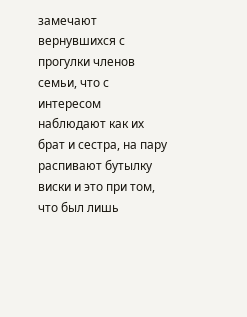замечают вернувшихся с прогулки членов семьи, что с интересом наблюдают как их брат и сестра, на пару распивают бутылку виски и это при том, что был лишь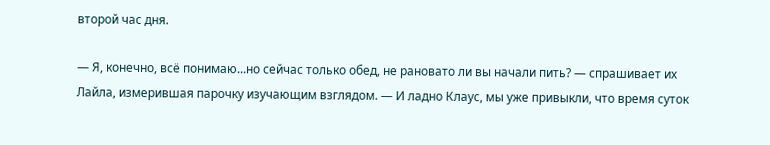второй час дня.

— Я, конечно, всё понимаю...но сейчас только обед, не рановато ли вы начали пить? — спрашивает их Лайла, измерившая парочку изучающим взглядом. — И ладно Клаус, мы уже привыкли, что время суток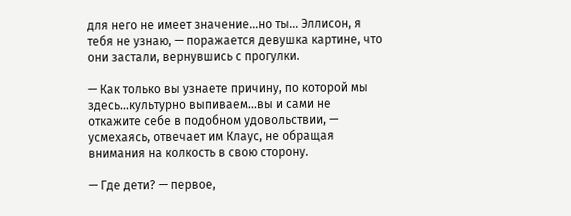для него не имеет значение...но ты... Эллисон, я тебя не узнаю, — поражается девушка картине, что они застали, вернувшись с прогулки.

— Как только вы узнаете причину, по которой мы здесь...культурно выпиваем...вы и сами не откажите себе в подобном удовольствии, — усмехаясь, отвечает им Клаус, не обращая внимания на колкость в свою сторону.

— Где дети? — первое,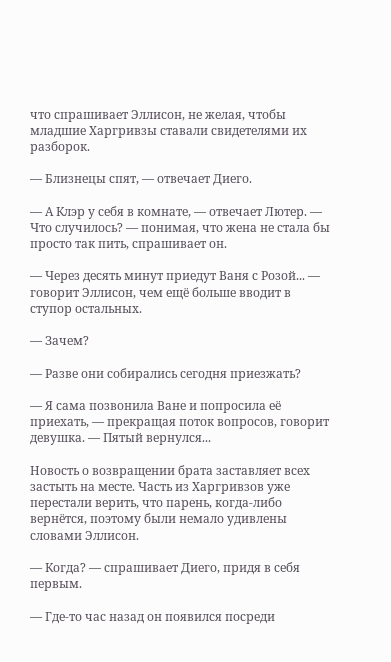что спрашивает Эллисон, не желая, чтобы младшие Харгривзы ставали свидетелями их разборок.

— Близнецы спят, — отвечает Диего.

— А Клэр у себя в комнате, — отвечает Лютер. — Что случилось? — понимая, что жена не стала бы просто так пить, спрашивает он.

— Через десять минут приедут Ваня с Розой... — говорит Эллисон, чем ещё больше вводит в ступор остальных.

— Зачем?

— Разве они собирались сегодня приезжать?

— Я сама позвонила Ване и попросила её приехать, — прекращая поток вопросов, говорит девушка. — Пятый вернулся...

Новость о возвращении брата заставляет всех застыть на месте. Часть из Харгривзов уже перестали верить, что парень, когда-либо вернётся, поэтому были немало удивлены словами Эллисон.

— Когда? — спрашивает Диего, придя в себя первым.

— Где-то час назад он появился посреди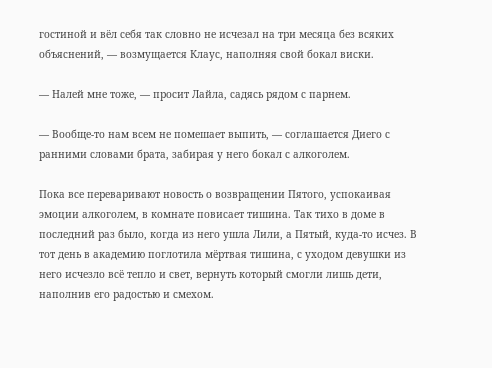гостиной и вёл себя так словно не исчезал на три месяца без всяких объяснений, — возмущается Клаус, наполняя свой бокал виски.

— Налей мне тоже, — просит Лайла, садясь рядом с парнем.

— Вообще-то нам всем не помешает выпить, — соглашается Диего с ранними словами брата, забирая у него бокал с алкоголем.

Пока все переваривают новость о возвращении Пятого, успокаивая эмоции алкоголем, в комнате повисает тишина. Так тихо в доме в последний раз было, когда из него ушла Лили, а Пятый, куда-то исчез. В тот день в академию поглотила мёртвая тишина, с уходом девушки из него исчезло всё тепло и свет, вернуть который смогли лишь дети, наполнив его радостью и смехом.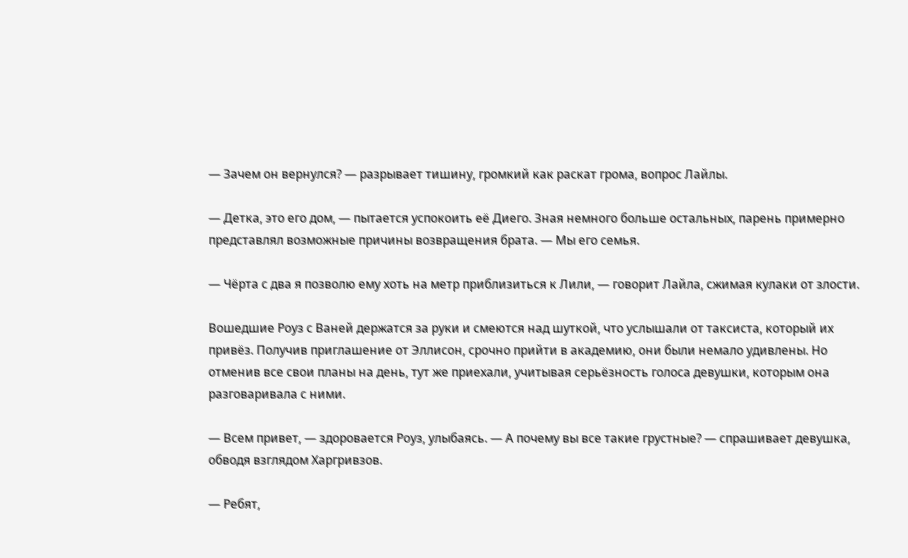— Зачем он вернулся? — разрывает тишину, громкий как раскат грома, вопрос Лайлы.

— Детка, это его дом, — пытается успокоить её Диего. Зная немного больше остальных, парень примерно представлял возможные причины возвращения брата. — Мы его семья.

— Чёрта с два я позволю ему хоть на метр приблизиться к Лили, — говорит Лайла, сжимая кулаки от злости.

Вошедшие Роуз с Ваней держатся за руки и смеются над шуткой, что услышали от таксиста, который их привёз. Получив приглашение от Эллисон, срочно прийти в академию, они были немало удивлены. Но отменив все свои планы на день, тут же приехали, учитывая серьёзность голоса девушки, которым она разговаривала с ними.

— Всем привет, — здоровается Роуз, улыбаясь. — А почему вы все такие грустные? — спрашивает девушка, обводя взглядом Харгривзов.

— Ребят,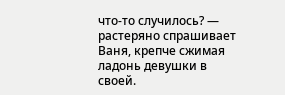что-то случилось? — растеряно спрашивает Ваня, крепче сжимая ладонь девушки в своей.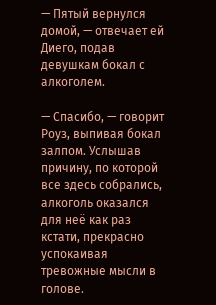— Пятый вернулся домой, — отвечает ей Диего, подав девушкам бокал с алкоголем.

— Спасибо, — говорит Роуз, выпивая бокал залпом. Услышав причину, по которой все здесь собрались, алкоголь оказался для неё как раз кстати, прекрасно успокаивая тревожные мысли в голове.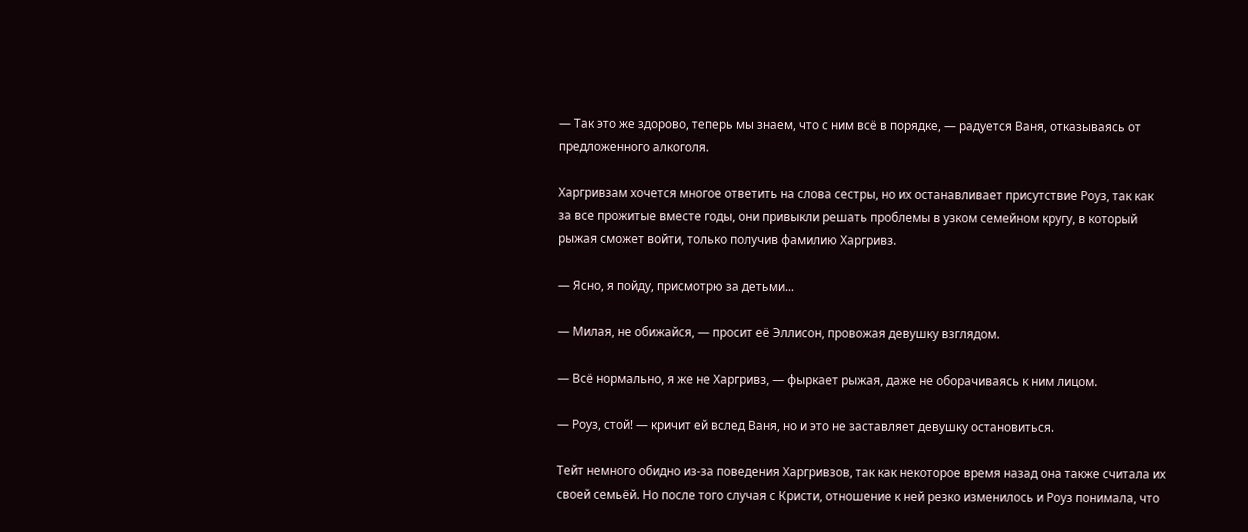— Так это же здорово, теперь мы знаем, что с ним всё в порядке, — радуется Ваня, отказываясь от предложенного алкоголя.

Харгривзам хочется многое ответить на слова сестры, но их останавливает присутствие Роуз, так как за все прожитые вместе годы, они привыкли решать проблемы в узком семейном кругу, в который рыжая сможет войти, только получив фамилию Харгривз.

— Ясно, я пойду, присмотрю за детьми...

— Милая, не обижайся, — просит её Эллисон, провожая девушку взглядом.

— Всё нормально, я же не Харгривз, — фыркает рыжая, даже не оборачиваясь к ним лицом.

— Роуз, стой! — кричит ей вслед Ваня, но и это не заставляет девушку остановиться.

Тейт немного обидно из-за поведения Харгривзов, так как некоторое время назад она также считала их своей семьёй. Но после того случая с Кристи, отношение к ней резко изменилось и Роуз понимала, что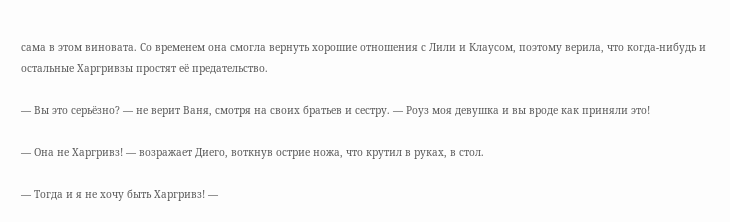сама в этом виновата. Со временем она смогла вернуть хорошие отношения с Лили и Клаусом, поэтому верила, что когда-нибудь и остальные Харгривзы простят её предательство.

— Вы это серьёзно? — не верит Ваня, смотря на своих братьев и сестру. — Роуз моя девушка и вы вроде как приняли это!

— Она не Харгривз! — возражает Диего, воткнув острие ножа, что крутил в руках, в стол.

— Тогда и я не хочу быть Харгривз! —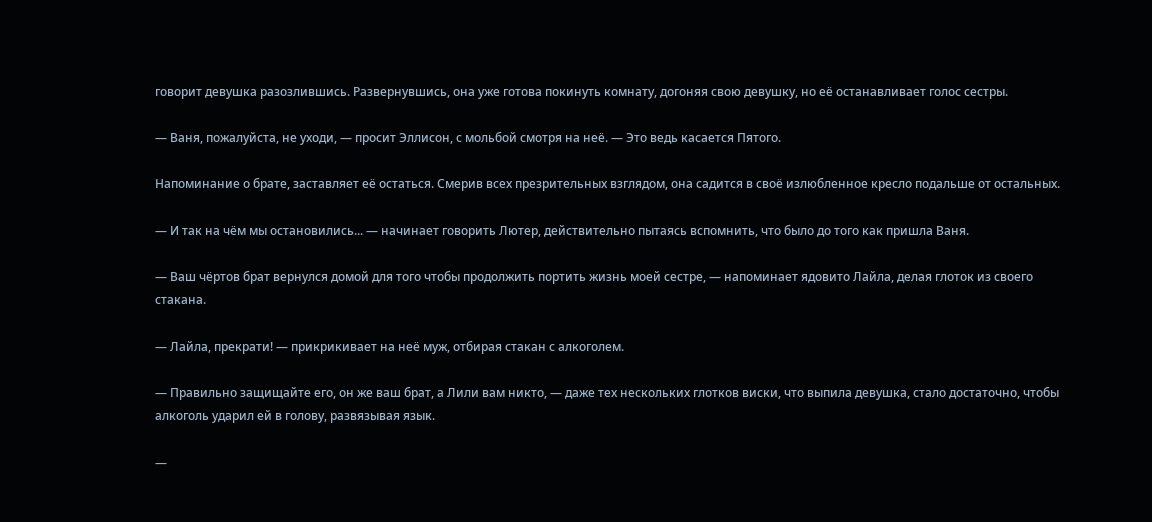говорит девушка разозлившись. Развернувшись, она уже готова покинуть комнату, догоняя свою девушку, но её останавливает голос сестры.

— Ваня, пожалуйста, не уходи, — просит Эллисон, с мольбой смотря на неё. — Это ведь касается Пятого.

Напоминание о брате, заставляет её остаться. Смерив всех презрительных взглядом, она садится в своё излюбленное кресло подальше от остальных.

— И так на чём мы остановились... — начинает говорить Лютер, действительно пытаясь вспомнить, что было до того как пришла Ваня.

— Ваш чёртов брат вернулся домой для того чтобы продолжить портить жизнь моей сестре, — напоминает ядовито Лайла, делая глоток из своего стакана.

— Лайла, прекрати! — прикрикивает на неё муж, отбирая стакан с алкоголем.

— Правильно защищайте его, он же ваш брат, а Лили вам никто, — даже тех нескольких глотков виски, что выпила девушка, стало достаточно, чтобы алкоголь ударил ей в голову, развязывая язык.

—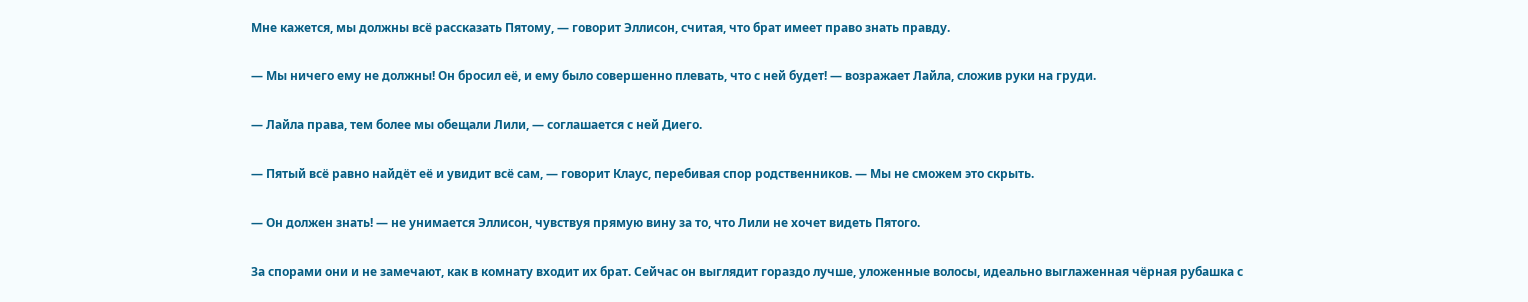Мне кажется, мы должны всё рассказать Пятому, — говорит Эллисон, считая, что брат имеет право знать правду.

— Мы ничего ему не должны! Он бросил её, и ему было совершенно плевать, что с ней будет! — возражает Лайла, сложив руки на груди.

— Лайла права, тем более мы обещали Лили, — соглашается с ней Диего.

— Пятый всё равно найдёт её и увидит всё сам, — говорит Клаус, перебивая спор родственников. — Мы не сможем это скрыть.

— Он должен знать! — не унимается Эллисон, чувствуя прямую вину за то, что Лили не хочет видеть Пятого.

За спорами они и не замечают, как в комнату входит их брат. Сейчас он выглядит гораздо лучше, уложенные волосы, идеально выглаженная чёрная рубашка с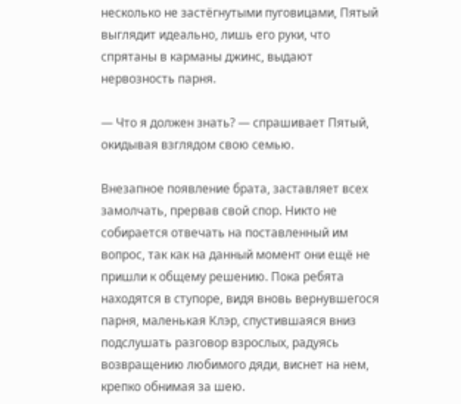несколько не застёгнутыми пуговицами, Пятый выглядит идеально, лишь его руки, что спрятаны в карманы джинс, выдают нервозность парня.

— Что я должен знать? — спрашивает Пятый, окидывая взглядом свою семью.

Внезапное появление брата, заставляет всех замолчать, прервав свой спор. Никто не собирается отвечать на поставленный им вопрос, так как на данный момент они ещё не пришли к общему решению. Пока ребята находятся в ступоре, видя вновь вернувшегося парня, маленькая Клэр, спустившаяся вниз подслушать разговор взрослых, радуясь возвращению любимого дяди, виснет на нем, крепко обнимая за шею.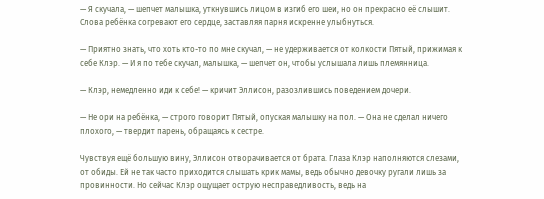— Я скучала, — шепчет малышка, уткнувшись лицом в изгиб его шеи, но он прекрасно её слышит. Слова ребёнка согревают его сердце, заставляя парня искренне улыбнуться.

— Приятно знать, что хоть кто-то по мне скучал, — не удерживается от колкости Пятый, прижимая к себе Клэр. — И я по тебе скучал, малышка, — шепчет он, чтобы услышала лишь племянница.

— Клэр, немедленно иди к себе! — кричит Эллисон, разозлившись поведением дочери.

— Не ори на ребёнка, — строго говорит Пятый, опуская малышку на пол. — Она не сделал ничего плохого, — твердит парень, обращаясь к сестре.

Чувствуя ещё большую вину, Эллисон отворачивается от брата. Глаза Клэр наполняются слезами, от обиды. Ей не так часто приходится слышать крик мамы, ведь обычно девочку ругали лишь за провинности. Но сейчас Клэр ощущает острую несправедливость, ведь на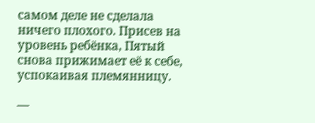самом деле не сделала ничего плохого. Присев на уровень ребёнка, Пятый снова прижимает её к себе, успокаивая племянницу.

—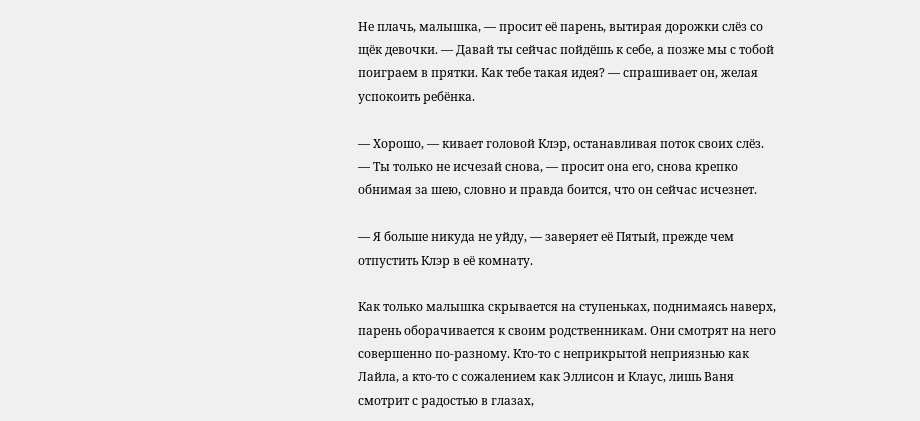Не плачь, малышка, — просит её парень, вытирая дорожки слёз со щёк девочки. — Давай ты сейчас пойдёшь к себе, а позже мы с тобой поиграем в прятки. Как тебе такая идея? — спрашивает он, желая успокоить ребёнка.

— Хорошо, — кивает головой Клэр, останавливая поток своих слёз. — Ты только не исчезай снова, — просит она его, снова крепко обнимая за шею, словно и правда боится, что он сейчас исчезнет.

— Я больше никуда не уйду, — заверяет её Пятый, прежде чем отпустить Клэр в её комнату.

Как только малышка скрывается на ступеньках, поднимаясь наверх, парень оборачивается к своим родственникам. Они смотрят на него совершенно по-разному. Кто-то с неприкрытой неприязнью как Лайла, а кто-то с сожалением как Эллисон и Клаус, лишь Ваня смотрит с радостью в глазах,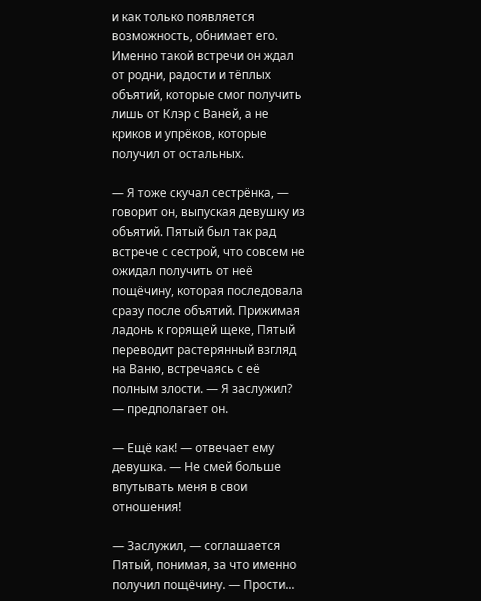и как только появляется возможность, обнимает его. Именно такой встречи он ждал от родни, радости и тёплых объятий, которые смог получить лишь от Клэр с Ваней, а не криков и упрёков, которые получил от остальных.

— Я тоже скучал сестрёнка, — говорит он, выпуская девушку из объятий. Пятый был так рад встрече с сестрой, что совсем не ожидал получить от неё пощёчину, которая последовала сразу после объятий. Прижимая ладонь к горящей щеке, Пятый переводит растерянный взгляд на Ваню, встречаясь с её полным злости. — Я заслужил? — предполагает он.

— Ещё как! — отвечает ему девушка. — Не смей больше впутывать меня в свои отношения!

— Заслужил, — соглашается Пятый, понимая, за что именно получил пощёчину. — Прости...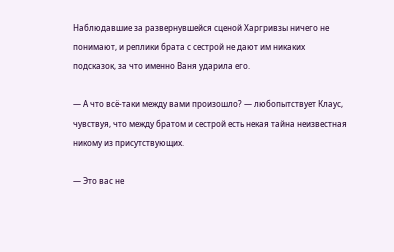Наблюдавшие за развернувшейся сценой Харгривзы ничего не понимают, и реплики брата с сестрой не дают им никаких подсказок, за что именно Ваня ударила его.

— А что всё-таки между вами произошло? — любопытствует Клаус, чувствуя, что между братом и сестрой есть некая тайна неизвестная никому из присутствующих.

— Это вас не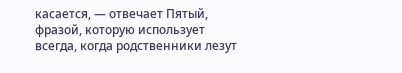касается, — отвечает Пятый, фразой, которую использует всегда, когда родственники лезут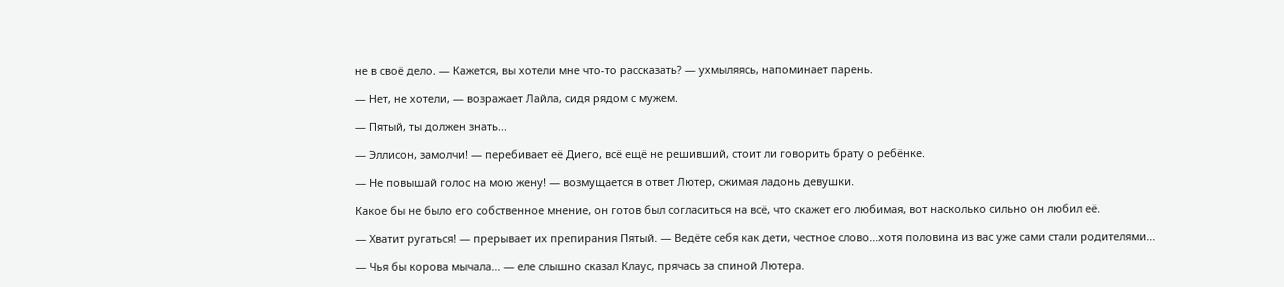не в своё дело. — Кажется, вы хотели мне что-то рассказать? — ухмыляясь, напоминает парень.

— Нет, не хотели, — возражает Лайла, сидя рядом с мужем.

— Пятый, ты должен знать...

— Эллисон, замолчи! — перебивает её Диего, всё ещё не решивший, стоит ли говорить брату о ребёнке.

— Не повышай голос на мою жену! — возмущается в ответ Лютер, сжимая ладонь девушки.

Какое бы не было его собственное мнение, он готов был согласиться на всё, что скажет его любимая, вот насколько сильно он любил её.

— Хватит ругаться! — прерывает их препирания Пятый. — Ведёте себя как дети, честное слово...хотя половина из вас уже сами стали родителями...

— Чья бы корова мычала... — еле слышно сказал Клаус, прячась за спиной Лютера.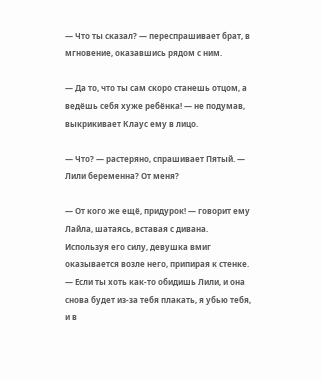— Что ты сказал? — переспрашивает брат, в мгновение, оказавшись рядом с ним.

— Да то, что ты сам скоро станешь отцом, а ведёшь себя хуже ребёнка! — не подумав, выкрикивает Клаус ему в лицо.

— Что? — растеряно, спрашивает Пятый. — Лили беременна? От меня?

— От кого же ещё, придурок! — говорит ему Лайла, шатаясь, вставая с дивана. Используя его силу, девушка вмиг оказывается возле него, припирая к стенке. — Если ты хоть как-то обидишь Лили, и она снова будет из-за тебя плакать, я убью тебя, и в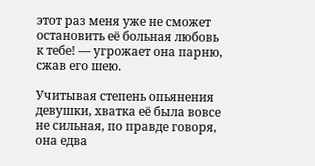этот раз меня уже не сможет остановить её больная любовь к тебе! — угрожает она парню, сжав его шею.

Учитывая степень опьянения девушки, хватка её была вовсе не сильная, по правде говоря, она едва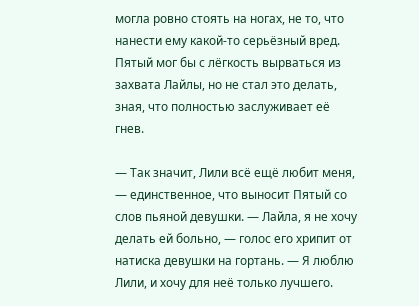могла ровно стоять на ногах, не то, что нанести ему какой-то серьёзный вред. Пятый мог бы с лёгкость вырваться из захвата Лайлы, но не стал это делать, зная, что полностью заслуживает её гнев.

— Так значит, Лили всё ещё любит меня, — единственное, что выносит Пятый со слов пьяной девушки. — Лайла, я не хочу делать ей больно, — голос его хрипит от натиска девушки на гортань. — Я люблю Лили, и хочу для неё только лучшего.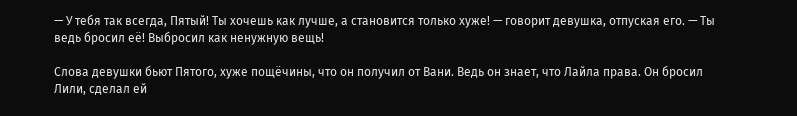— У тебя так всегда, Пятый! Ты хочешь как лучше, а становится только хуже! — говорит девушка, отпуская его. — Ты ведь бросил её! Выбросил как ненужную вещь!

Слова девушки бьют Пятого, хуже пощёчины, что он получил от Вани. Ведь он знает, что Лайла права. Он бросил Лили, сделал ей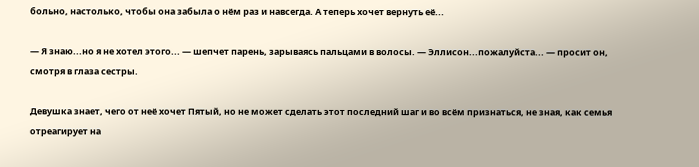больно, настолько, чтобы она забыла о нём раз и навсегда. А теперь хочет вернуть её...

— Я знаю...но я не хотел этого... — шепчет парень, зарываясь пальцами в волосы. — Эллисон...пожалуйста... — просит он, смотря в глаза сестры.

Девушка знает, чего от неё хочет Пятый, но не может сделать этот последний шаг и во всём признаться, не зная, как семья отреагирует на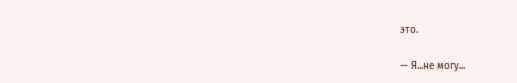это.

— Я...не могу...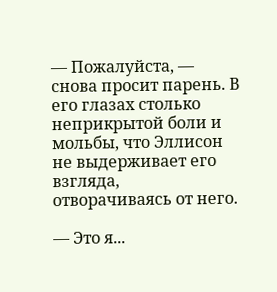— Пожалуйста, — снова просит парень. В его глазах столько неприкрытой боли и мольбы, что Эллисон не выдерживает его взгляда, отворачиваясь от него.

— Это я...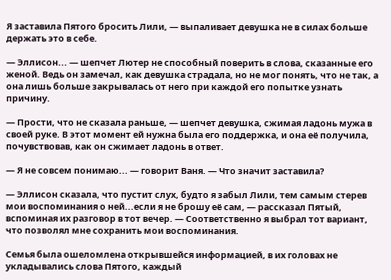Я заставила Пятого бросить Лили, — выпаливает девушка не в силах больше держать это в себе.

— Эллисон... — шепчет Лютер не способный поверить в слова, сказанные его женой. Ведь он замечал, как девушка страдала, но не мог понять, что не так, а она лишь больше закрывалась от него при каждой его попытке узнать причину.

— Прости, что не сказала раньше, — шепчет девушка, сжимая ладонь мужа в своей руке. В этот момент ей нужна была его поддержка, и она её получила, почувствовав, как он сжимает ладонь в ответ.

— Я не совсем понимаю... — говорит Ваня. — Что значит заставила?

— Эллисон сказала, что пустит слух, будто я забыл Лили, тем самым стерев мои воспоминания о ней...если я не брошу её сам, — рассказал Пятый, вспоминая их разговор в тот вечер. — Соответственно я выбрал тот вариант, что позволял мне сохранить мои воспоминания.

Семья была ошеломлена открывшейся информацией, в их головах не укладывались слова Пятого, каждый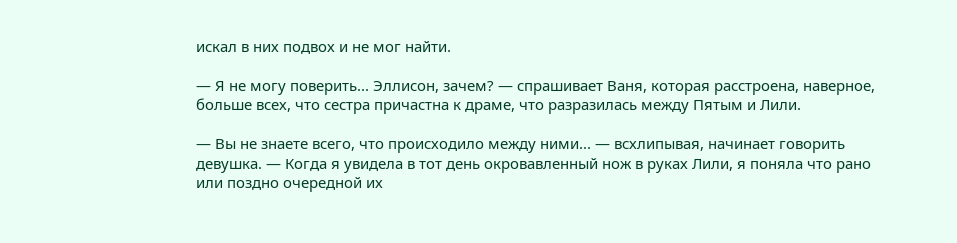искал в них подвох и не мог найти.

— Я не могу поверить... Эллисон, зачем? — спрашивает Ваня, которая расстроена, наверное, больше всех, что сестра причастна к драме, что разразилась между Пятым и Лили.

— Вы не знаете всего, что происходило между ними... — всхлипывая, начинает говорить девушка. — Когда я увидела в тот день окровавленный нож в руках Лили, я поняла что рано или поздно очередной их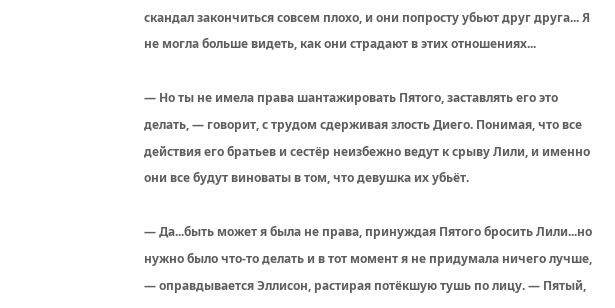скандал закончиться совсем плохо, и они попросту убьют друг друга... Я не могла больше видеть, как они страдают в этих отношениях...

— Но ты не имела права шантажировать Пятого, заставлять его это делать, — говорит, с трудом сдерживая злость Диего. Понимая, что все действия его братьев и сестёр неизбежно ведут к срыву Лили, и именно они все будут виноваты в том, что девушка их убьёт.

— Да...быть может я была не права, принуждая Пятого бросить Лили...но нужно было что-то делать и в тот момент я не придумала ничего лучше, — оправдывается Эллисон, растирая потёкшую тушь по лицу. — Пятый,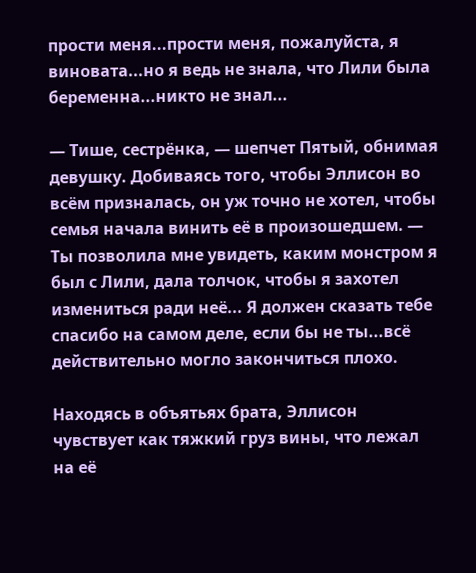прости меня...прости меня, пожалуйста, я виновата...но я ведь не знала, что Лили была беременна...никто не знал...

— Тише, сестрёнка, — шепчет Пятый, обнимая девушку. Добиваясь того, чтобы Эллисон во всём призналась, он уж точно не хотел, чтобы семья начала винить её в произошедшем. — Ты позволила мне увидеть, каким монстром я был с Лили, дала толчок, чтобы я захотел измениться ради неё... Я должен сказать тебе спасибо на самом деле, если бы не ты...всё действительно могло закончиться плохо.

Находясь в объятьях брата, Эллисон чувствует как тяжкий груз вины, что лежал на её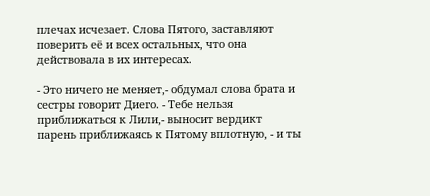плечах исчезает. Слова Пятого, заставляют поверить её и всех остальных, что она действовала в их интересах.

- Это ничего не меняет,- обдумал слова брата и сестры говорит Диего. - Тебе нельзя приближаться к Лили,- выносит вердикт парень приближаясь к Пятому вплотную, - и ты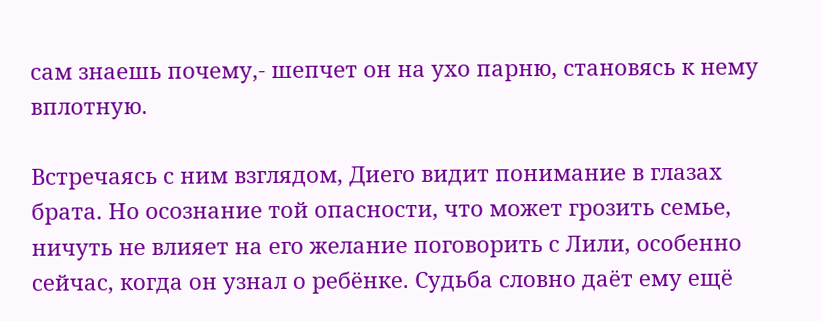сам знаешь почему,- шепчет он на ухо парню, становясь к нему вплотную.

Встречаясь с ним взглядом, Диего видит понимание в глазах брата. Но осознание той опасности, что может грозить семье, ничуть не влияет на его желание поговорить с Лили, особенно сейчас, когда он узнал о ребёнке. Судьба словно даёт ему ещё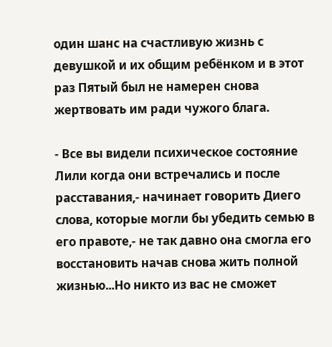один шанс на счастливую жизнь с девушкой и их общим ребёнком и в этот раз Пятый был не намерен снова жертвовать им ради чужого блага.

- Все вы видели психическое состояние Лили когда они встречались и после расставания,- начинает говорить Диего слова, которые могли бы убедить семью в его правоте,- не так давно она смогла его восстановить начав снова жить полной жизнью...Но никто из вас не сможет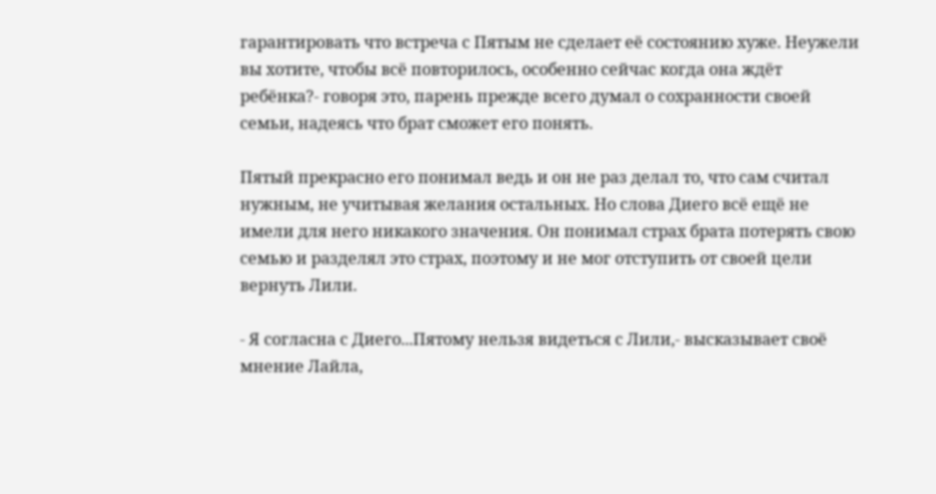гарантировать что встреча с Пятым не сделает её состоянию хуже. Неужели вы хотите, чтобы всё повторилось, особенно сейчас когда она ждёт ребёнка?- говоря это, парень прежде всего думал о сохранности своей семьи, надеясь что брат сможет его понять.

Пятый прекрасно его понимал ведь и он не раз делал то, что сам считал нужным, не учитывая желания остальных. Но слова Диего всё ещё не имели для него никакого значения. Он понимал страх брата потерять свою семью и разделял это страх, поэтому и не мог отступить от своей цели вернуть Лили.

- Я согласна с Диего...Пятому нельзя видеться с Лили,- высказывает своё мнение Лайла,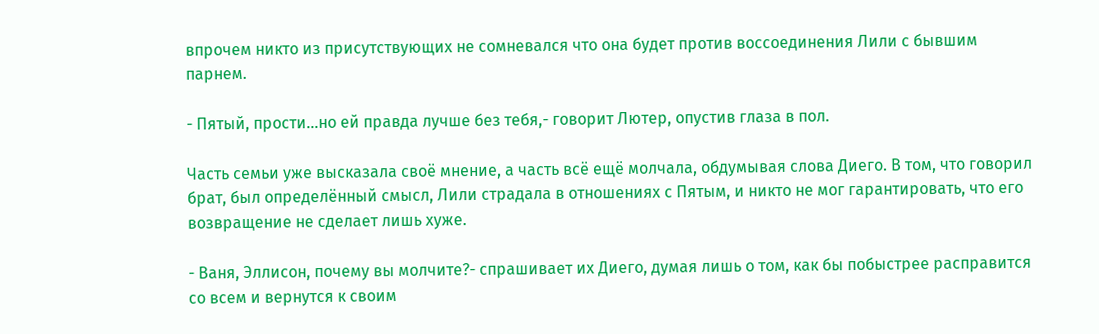впрочем никто из присутствующих не сомневался что она будет против воссоединения Лили с бывшим парнем.

- Пятый, прости...но ей правда лучше без тебя,- говорит Лютер, опустив глаза в пол.

Часть семьи уже высказала своё мнение, а часть всё ещё молчала, обдумывая слова Диего. В том, что говорил брат, был определённый смысл, Лили страдала в отношениях с Пятым, и никто не мог гарантировать, что его возвращение не сделает лишь хуже.

- Ваня, Эллисон, почему вы молчите?- спрашивает их Диего, думая лишь о том, как бы побыстрее расправится со всем и вернутся к своим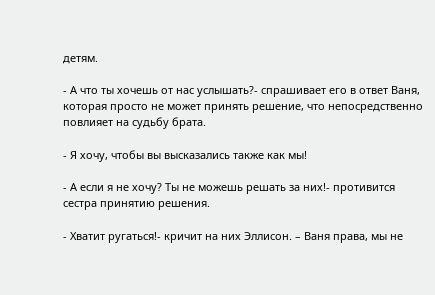детям.

- А что ты хочешь от нас услышать?- спрашивает его в ответ Ваня, которая просто не может принять решение, что непосредственно повлияет на судьбу брата.

- Я хочу, чтобы вы высказались также как мы!

- А если я не хочу? Ты не можешь решать за них!- противится сестра принятию решения.

- Хватит ругаться!- кричит на них Эллисон. – Ваня права, мы не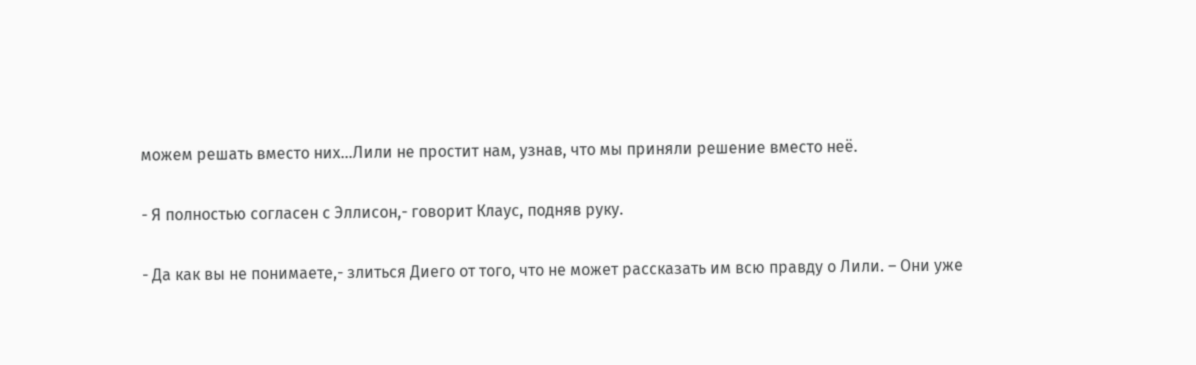можем решать вместо них...Лили не простит нам, узнав, что мы приняли решение вместо неё.

- Я полностью согласен с Эллисон,- говорит Клаус, подняв руку.

- Да как вы не понимаете,- злиться Диего от того, что не может рассказать им всю правду о Лили. – Они уже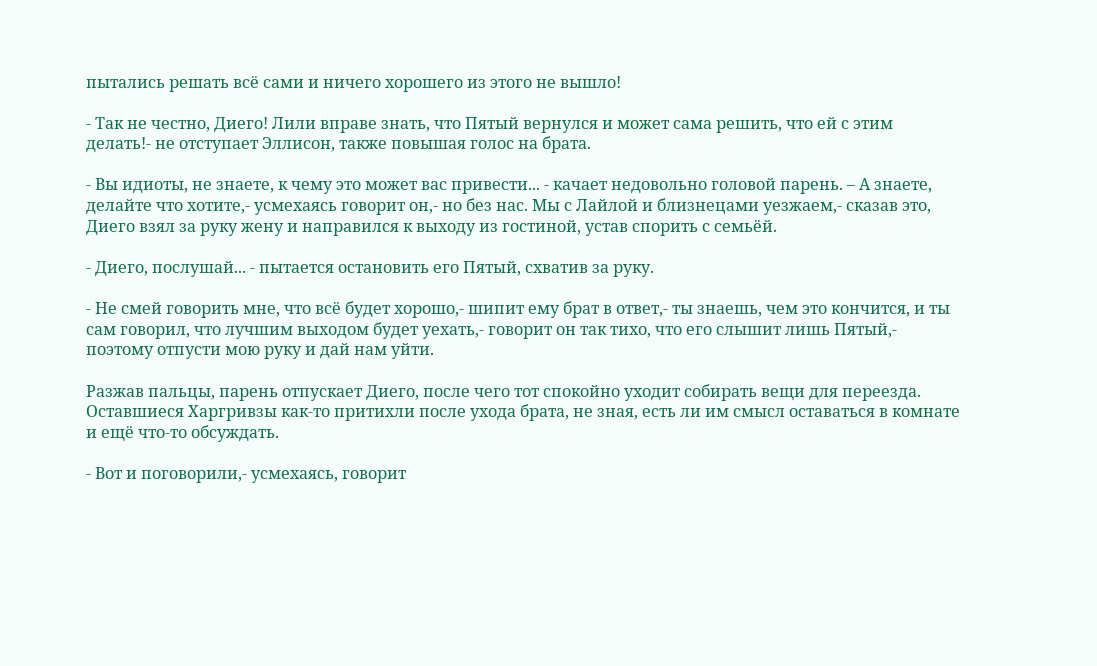пытались решать всё сами и ничего хорошего из этого не вышло!

- Так не честно, Диего! Лили вправе знать, что Пятый вернулся и может сама решить, что ей с этим делать!- не отступает Эллисон, также повышая голос на брата.

- Вы идиоты, не знаете, к чему это может вас привести... - качает недовольно головой парень. – А знаете, делайте что хотите,- усмехаясь говорит он,- но без нас. Мы с Лайлой и близнецами уезжаем,- сказав это, Диего взял за руку жену и направился к выходу из гостиной, устав спорить с семьёй.

- Диего, послушай... - пытается остановить его Пятый, схватив за руку.

- Не смей говорить мне, что всё будет хорошо,- шипит ему брат в ответ,- ты знаешь, чем это кончится, и ты сам говорил, что лучшим выходом будет уехать,- говорит он так тихо, что его слышит лишь Пятый,- поэтому отпусти мою руку и дай нам уйти.

Разжав пальцы, парень отпускает Диего, после чего тот спокойно уходит собирать вещи для переезда. Оставшиеся Харгривзы как-то притихли после ухода брата, не зная, есть ли им смысл оставаться в комнате и ещё что-то обсуждать.

- Вот и поговорили,- усмехаясь, говорит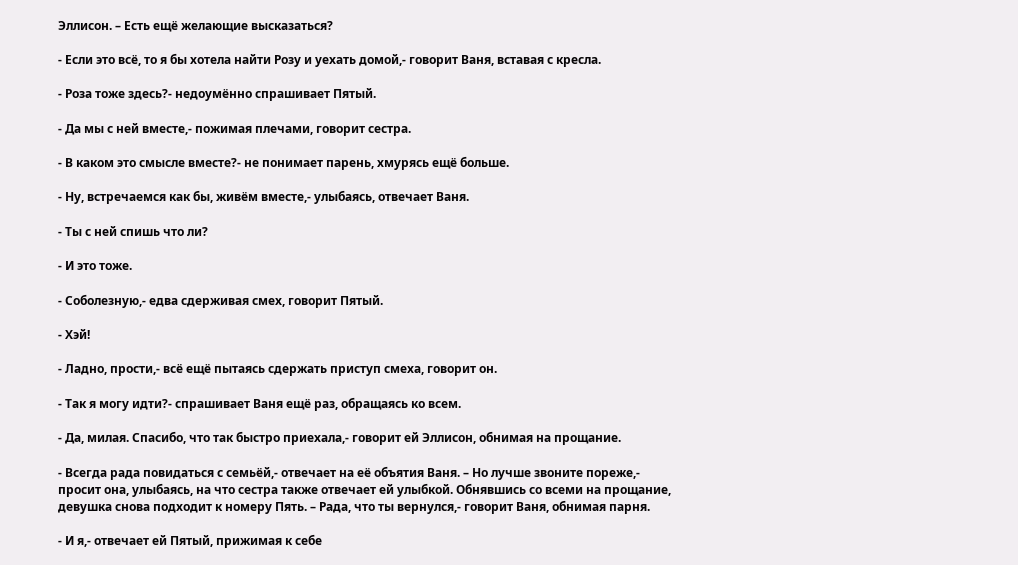Эллисон. – Есть ещё желающие высказаться?

- Если это всё, то я бы хотела найти Розу и уехать домой,- говорит Ваня, вставая с кресла.

- Роза тоже здесь?- недоумённо спрашивает Пятый.

- Да мы с ней вместе,- пожимая плечами, говорит сестра.

- В каком это смысле вместе?- не понимает парень, хмурясь ещё больше.

- Ну, встречаемся как бы, живём вместе,- улыбаясь, отвечает Ваня.

- Ты с ней спишь что ли?

- И это тоже.

- Соболезную,- едва сдерживая смех, говорит Пятый.

- Хэй!

- Ладно, прости,- всё ещё пытаясь сдержать приступ смеха, говорит он.

- Так я могу идти?- спрашивает Ваня ещё раз, обращаясь ко всем.

- Да, милая. Спасибо, что так быстро приехала,- говорит ей Эллисон, обнимая на прощание.

- Всегда рада повидаться с семьёй,- отвечает на её объятия Ваня. – Но лучше звоните пореже,- просит она, улыбаясь, на что сестра также отвечает ей улыбкой. Обнявшись со всеми на прощание, девушка снова подходит к номеру Пять. – Рада, что ты вернулся,- говорит Ваня, обнимая парня.

- И я,- отвечает ей Пятый, прижимая к себе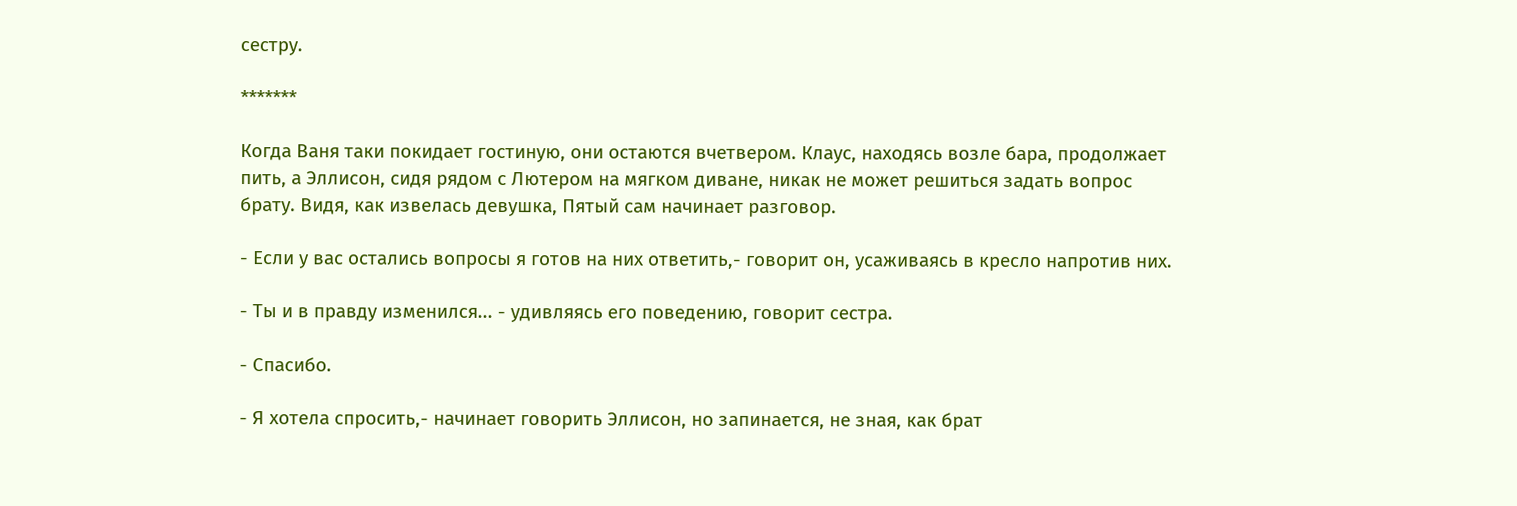сестру.

*******

Когда Ваня таки покидает гостиную, они остаются вчетвером. Клаус, находясь возле бара, продолжает пить, а Эллисон, сидя рядом с Лютером на мягком диване, никак не может решиться задать вопрос брату. Видя, как извелась девушка, Пятый сам начинает разговор.

- Если у вас остались вопросы я готов на них ответить,- говорит он, усаживаясь в кресло напротив них.

- Ты и в правду изменился... - удивляясь его поведению, говорит сестра.

- Спасибо.

- Я хотела спросить,- начинает говорить Эллисон, но запинается, не зная, как брат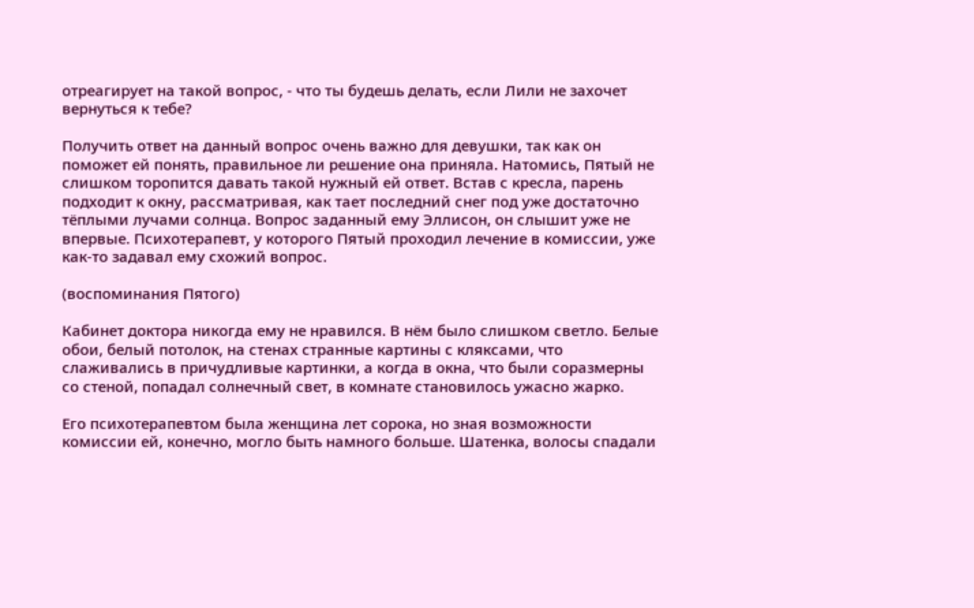отреагирует на такой вопрос, - что ты будешь делать, если Лили не захочет вернуться к тебе?

Получить ответ на данный вопрос очень важно для девушки, так как он поможет ей понять, правильное ли решение она приняла. Натомись, Пятый не слишком торопится давать такой нужный ей ответ. Встав с кресла, парень подходит к окну, рассматривая, как тает последний снег под уже достаточно тёплыми лучами солнца. Вопрос заданный ему Эллисон, он слышит уже не впервые. Психотерапевт, у которого Пятый проходил лечение в комиссии, уже как-то задавал ему схожий вопрос.

(воспоминания Пятого)

Кабинет доктора никогда ему не нравился. В нём было слишком светло. Белые обои, белый потолок, на стенах странные картины с кляксами, что слаживались в причудливые картинки, а когда в окна, что были соразмерны со стеной, попадал солнечный свет, в комнате становилось ужасно жарко.

Его психотерапевтом была женщина лет сорока, но зная возможности комиссии ей, конечно, могло быть намного больше. Шатенка, волосы спадали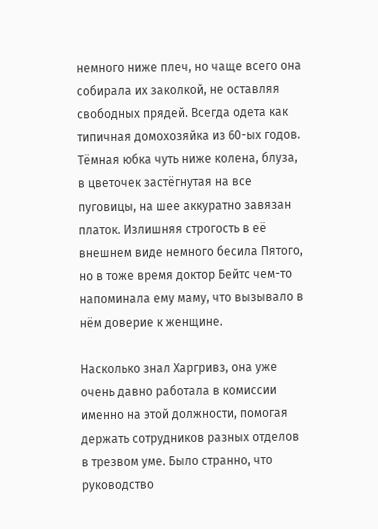немного ниже плеч, но чаще всего она собирала их заколкой, не оставляя свободных прядей. Всегда одета как типичная домохозяйка из 60-ых годов. Тёмная юбка чуть ниже колена, блуза, в цветочек застёгнутая на все пуговицы, на шее аккуратно завязан платок. Излишняя строгость в её внешнем виде немного бесила Пятого, но в тоже время доктор Бейтс чем-то напоминала ему маму, что вызывало в нём доверие к женщине.

Насколько знал Харгривз, она уже очень давно работала в комиссии именно на этой должности, помогая держать сотрудников разных отделов в трезвом уме. Было странно, что руководство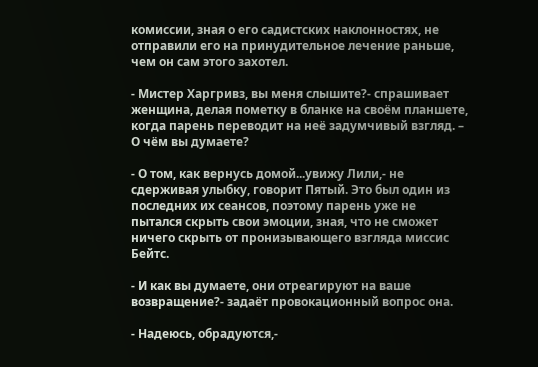комиссии, зная о его садистских наклонностях, не отправили его на принудительное лечение раньше, чем он сам этого захотел.

- Мистер Харгривз, вы меня слышите?- спрашивает женщина, делая пометку в бланке на своём планшете, когда парень переводит на неё задумчивый взгляд. – О чём вы думаете?

- О том, как вернусь домой...увижу Лили,- не сдерживая улыбку, говорит Пятый. Это был один из последних их сеансов, поэтому парень уже не пытался скрыть свои эмоции, зная, что не сможет ничего скрыть от пронизывающего взгляда миссис Бейтс.

- И как вы думаете, они отреагируют на ваше возвращение?- задаёт провокационный вопрос она.

- Надеюсь, обрадуются,-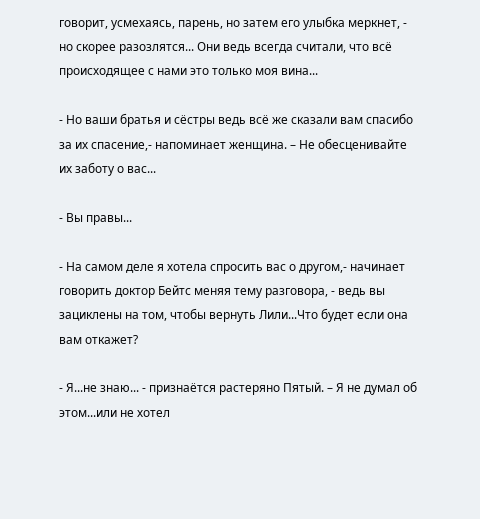говорит, усмехаясь, парень, но затем его улыбка меркнет, - но скорее разозлятся... Они ведь всегда считали, что всё происходящее с нами это только моя вина...

- Но ваши братья и сёстры ведь всё же сказали вам спасибо за их спасение,- напоминает женщина. – Не обесценивайте их заботу о вас...

- Вы правы...

- На самом деле я хотела спросить вас о другом,- начинает говорить доктор Бейтс меняя тему разговора, - ведь вы зациклены на том, чтобы вернуть Лили...Что будет если она вам откажет?

- Я...не знаю... - признаётся растеряно Пятый. – Я не думал об этом...или не хотел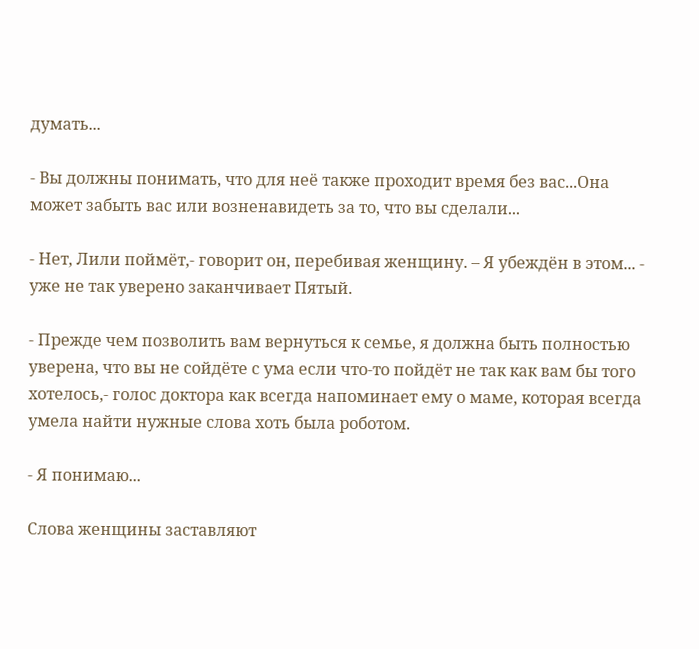думать...

- Вы должны понимать, что для неё также проходит время без вас...Она может забыть вас или возненавидеть за то, что вы сделали...

- Нет, Лили поймёт,- говорит он, перебивая женщину. – Я убеждён в этом... - уже не так уверено заканчивает Пятый.

- Прежде чем позволить вам вернуться к семье, я должна быть полностью уверена, что вы не сойдёте с ума если что-то пойдёт не так как вам бы того хотелось,- голос доктора как всегда напоминает ему о маме, которая всегда умела найти нужные слова хоть была роботом.

- Я понимаю...

Слова женщины заставляют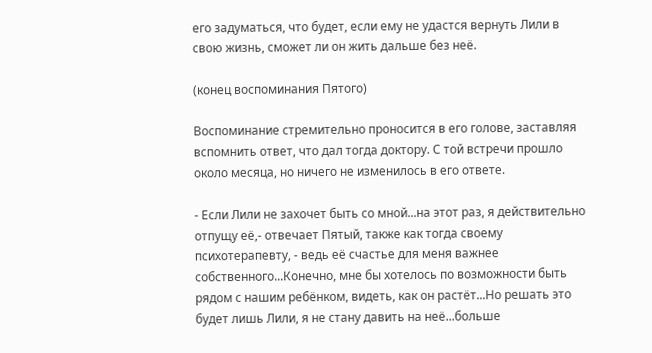его задуматься, что будет, если ему не удастся вернуть Лили в свою жизнь, сможет ли он жить дальше без неё.

(конец воспоминания Пятого)

Воспоминание стремительно проносится в его голове, заставляя вспомнить ответ, что дал тогда доктору. С той встречи прошло около месяца, но ничего не изменилось в его ответе.

- Если Лили не захочет быть со мной...на этот раз, я действительно отпущу её,- отвечает Пятый, также как тогда своему психотерапевту, - ведь её счастье для меня важнее собственного...Конечно, мне бы хотелось по возможности быть рядом с нашим ребёнком, видеть, как он растёт...Но решать это будет лишь Лили, я не стану давить на неё...больше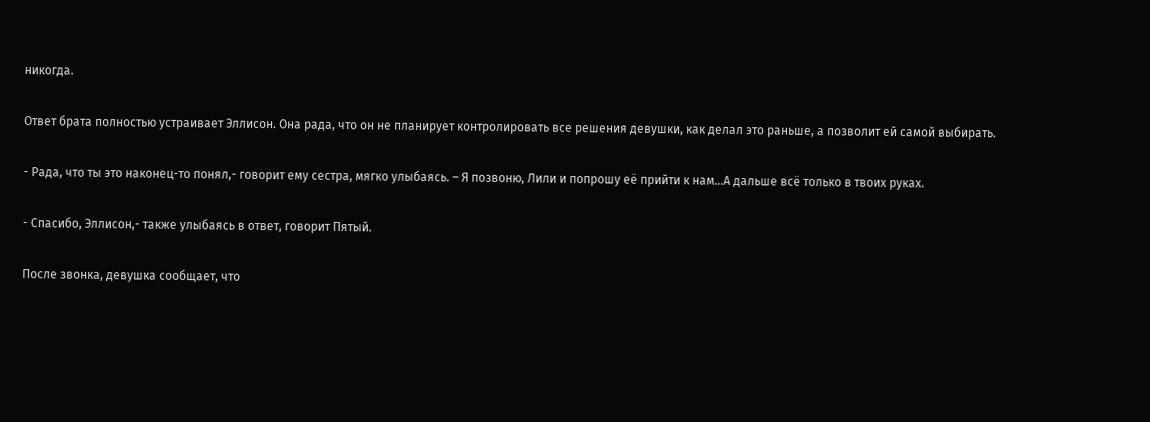никогда.

Ответ брата полностью устраивает Эллисон. Она рада, что он не планирует контролировать все решения девушки, как делал это раньше, а позволит ей самой выбирать.

- Рада, что ты это наконец-то понял,- говорит ему сестра, мягко улыбаясь. – Я позвоню, Лили и попрошу её прийти к нам...А дальше всё только в твоих руках.

- Спасибо, Эллисон,- также улыбаясь в ответ, говорит Пятый.

После звонка, девушка сообщает, что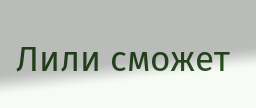Лили сможет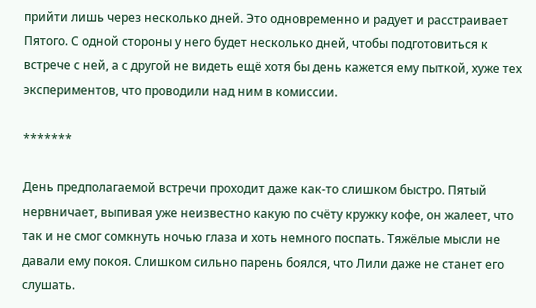прийти лишь через несколько дней. Это одновременно и радует и расстраивает Пятого. С одной стороны у него будет несколько дней, чтобы подготовиться к встрече с ней, а с другой не видеть ещё хотя бы день кажется ему пыткой, хуже тех экспериментов, что проводили над ним в комиссии.

*******

День предполагаемой встречи проходит даже как-то слишком быстро. Пятый нервничает, выпивая уже неизвестно какую по счёту кружку кофе, он жалеет, что так и не смог сомкнуть ночью глаза и хоть немного поспать. Тяжёлые мысли не давали ему покоя. Слишком сильно парень боялся, что Лили даже не станет его слушать.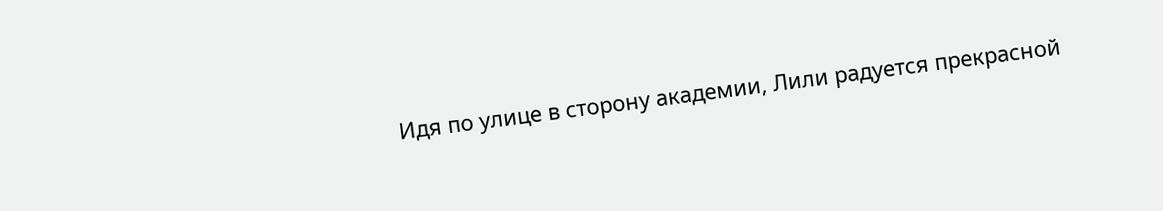Идя по улице в сторону академии, Лили радуется прекрасной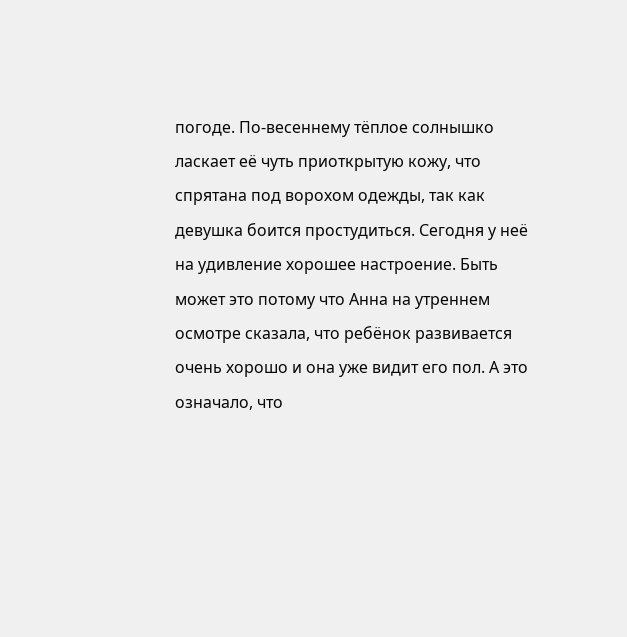погоде. По-весеннему тёплое солнышко ласкает её чуть приоткрытую кожу, что спрятана под ворохом одежды, так как девушка боится простудиться. Сегодня у неё на удивление хорошее настроение. Быть может это потому что Анна на утреннем осмотре сказала, что ребёнок развивается очень хорошо и она уже видит его пол. А это означало, что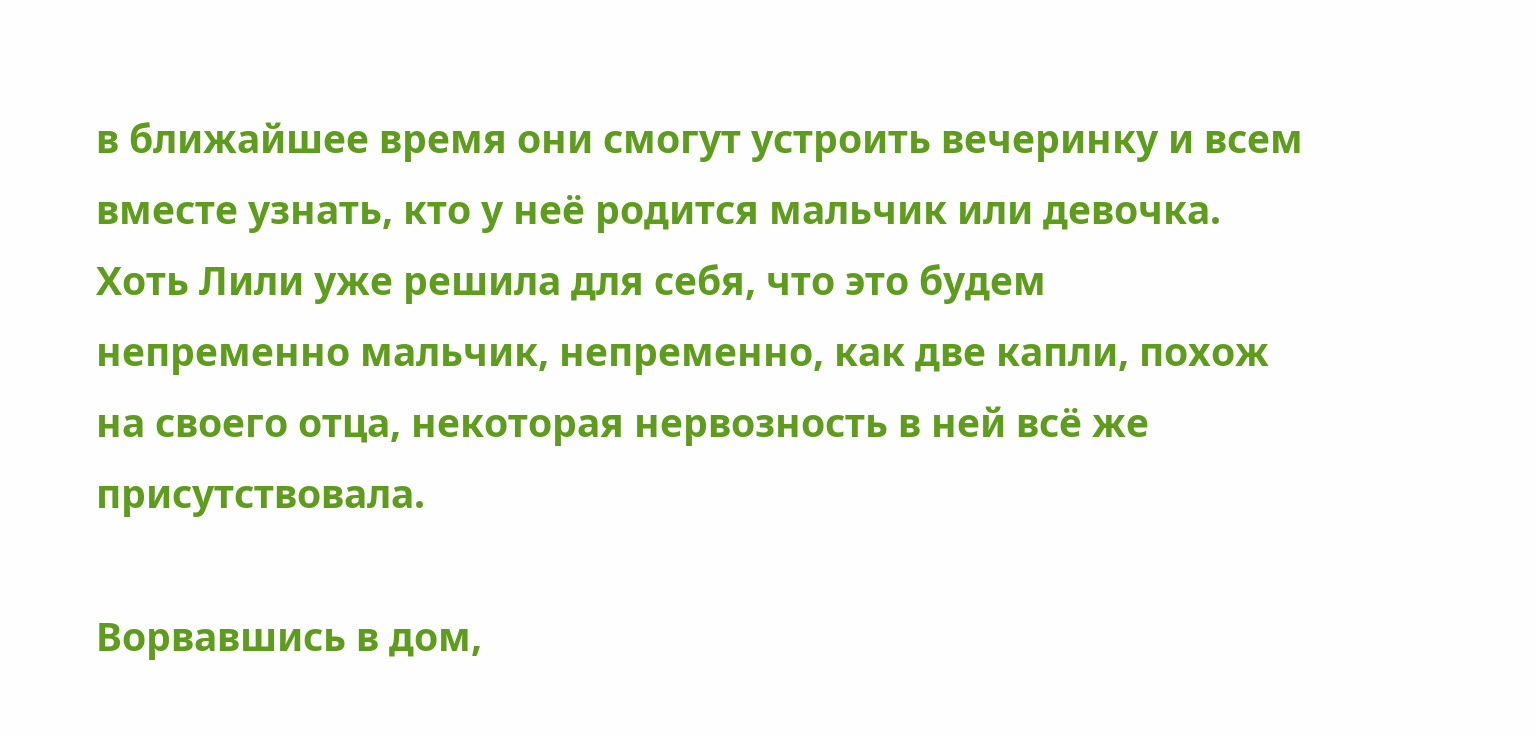в ближайшее время они смогут устроить вечеринку и всем вместе узнать, кто у неё родится мальчик или девочка. Хоть Лили уже решила для себя, что это будем непременно мальчик, непременно, как две капли, похож на своего отца, некоторая нервозность в ней всё же присутствовала.

Ворвавшись в дом,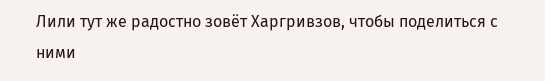Лили тут же радостно зовёт Харгривзов, чтобы поделиться с ними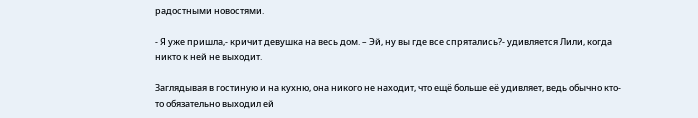радостными новостями.

- Я уже пришла,- кричит девушка на весь дом. – Эй, ну вы где все спрятались?- удивляется Лили, когда никто к ней не выходит.

Заглядывая в гостиную и на кухню, она никого не находит, что ещё больше её удивляет, ведь обычно кто-то обязательно выходил ей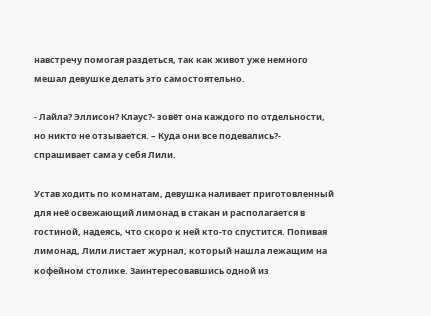навстречу помогая раздеться, так как живот уже немного мешал девушке делать это самостоятельно.

- Лайла? Эллисон? Клаус?- зовёт она каждого по отдельности, но никто не отзывается. – Куда они все подевались?- спрашивает сама у себя Лили.

Устав ходить по комнатам, девушка наливает приготовленный для неё освежающий лимонад в стакан и располагается в гостиной, надеясь, что скоро к ней кто-то спустится. Попивая лимонад, Лили листает журнал, который нашла лежащим на кофейном столике. Заинтересовавшись одной из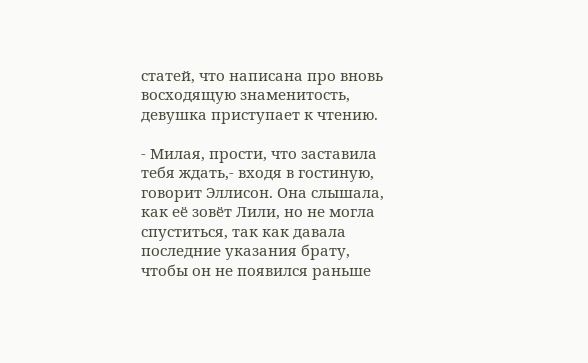статей, что написана про вновь восходящую знаменитость, девушка приступает к чтению.

- Милая, прости, что заставила тебя ждать,- входя в гостиную, говорит Эллисон. Она слышала, как её зовёт Лили, но не могла спуститься, так как давала последние указания брату, чтобы он не появился раньше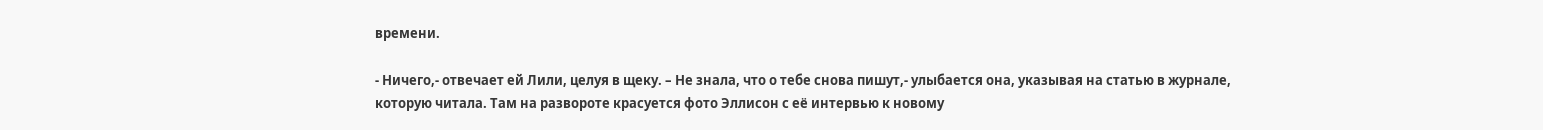времени.

- Ничего,- отвечает ей Лили, целуя в щеку. – Не знала, что о тебе снова пишут,- улыбается она, указывая на статью в журнале, которую читала. Там на развороте красуется фото Эллисон с её интервью к новому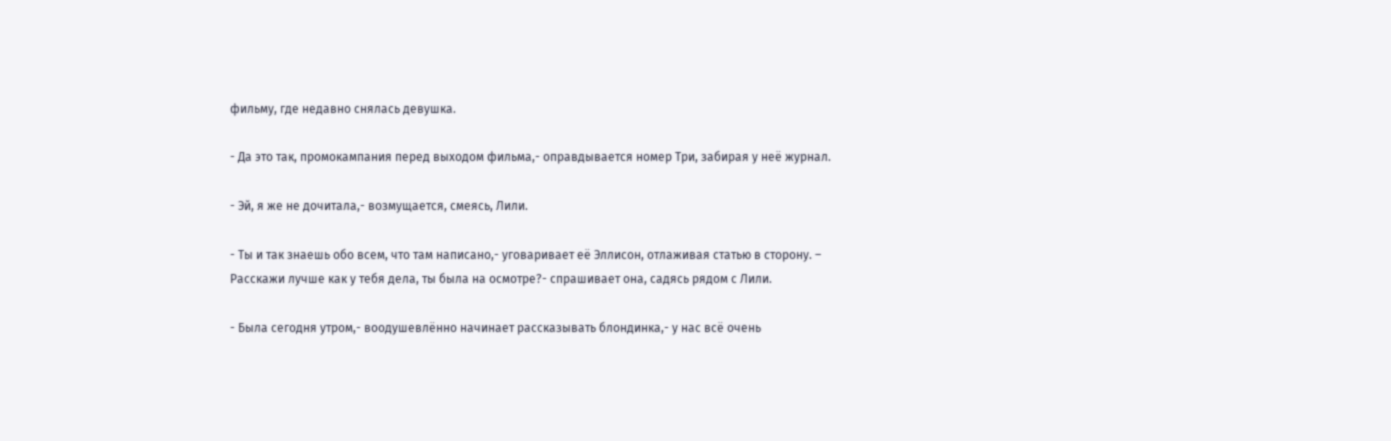фильму, где недавно снялась девушка.

- Да это так, промокампания перед выходом фильма,- оправдывается номер Три, забирая у неё журнал.

- Эй, я же не дочитала,- возмущается, смеясь, Лили.

- Ты и так знаешь обо всем, что там написано,- уговаривает её Эллисон, отлаживая статью в сторону. – Расскажи лучше как у тебя дела, ты была на осмотре?- спрашивает она, садясь рядом с Лили.

- Была сегодня утром,- воодушевлённо начинает рассказывать блондинка,- у нас всё очень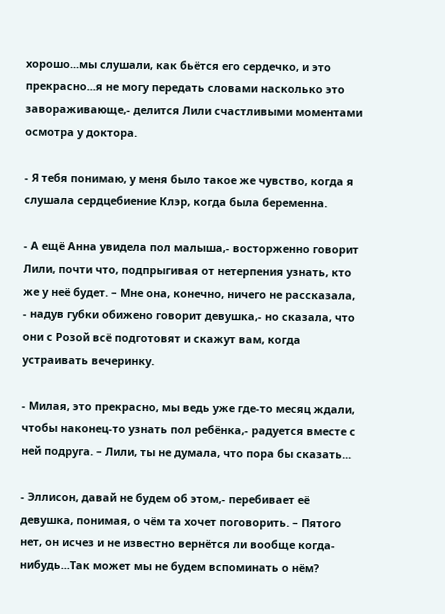хорошо...мы слушали, как бьётся его сердечко, и это прекрасно...я не могу передать словами насколько это завораживающе,- делится Лили счастливыми моментами осмотра у доктора.

- Я тебя понимаю, у меня было такое же чувство, когда я слушала сердцебиение Клэр, когда была беременна.

- А ещё Анна увидела пол малыша,- восторженно говорит Лили, почти что, подпрыгивая от нетерпения узнать, кто же у неё будет. – Мне она, конечно, ничего не рассказала, - надув губки обижено говорит девушка,- но сказала, что они с Розой всё подготовят и скажут вам, когда устраивать вечеринку.

- Милая, это прекрасно, мы ведь уже где-то месяц ждали, чтобы наконец-то узнать пол ребёнка,- радуется вместе с ней подруга. – Лили, ты не думала, что пора бы сказать...

- Эллисон, давай не будем об этом,- перебивает её девушка, понимая, о чём та хочет поговорить. – Пятого нет, он исчез и не известно вернётся ли вообще когда-нибудь...Так может мы не будем вспоминать о нём?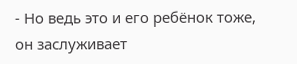- Но ведь это и его ребёнок тоже, он заслуживает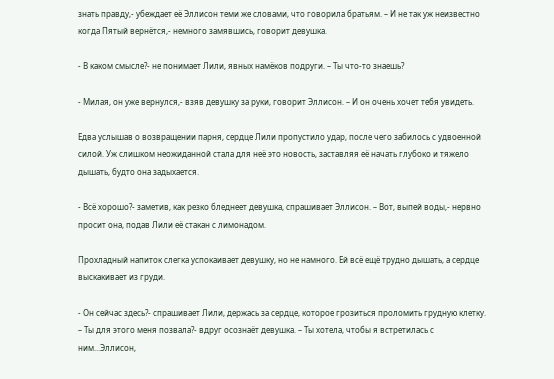знать правду,- убеждает её Эллисон теми же словами, что говорила братьям. – И не так уж неизвестно когда Пятый вернётся,- немного замявшись, говорит девушка.

- В каком смысле?- не понимает Лили, явных намёков подруги. – Ты что-то знаешь?

- Милая, он уже вернулся,- взяв девушку за руки, говорит Эллисон. – И он очень хочет тебя увидеть.

Едва услышав о возвращении парня, сердце Лили пропустило удар, после чего забилось с удвоенной силой. Уж слишком неожиданной стала для неё это новость, заставляя её начать глубоко и тяжело дышать, будто она задыхается.

- Всё хорошо?- заметив, как резко бледнеет девушка, спрашивает Эллисон. – Вот, выпей воды,- нервно просит она, подав Лили её стакан с лимонадом.

Прохладный напиток слегка успокаивает девушку, но не намного. Ей всё ещё трудно дышать, а сердце выскакивает из груди.

- Он сейчас здесь?- спрашивает Лили, держась за сердце, которое грозиться проломить грудную клетку. – Ты для этого меня позвала?- вдруг осознаёт девушка. – Ты хотела, чтобы я встретилась с ним...Эллисон,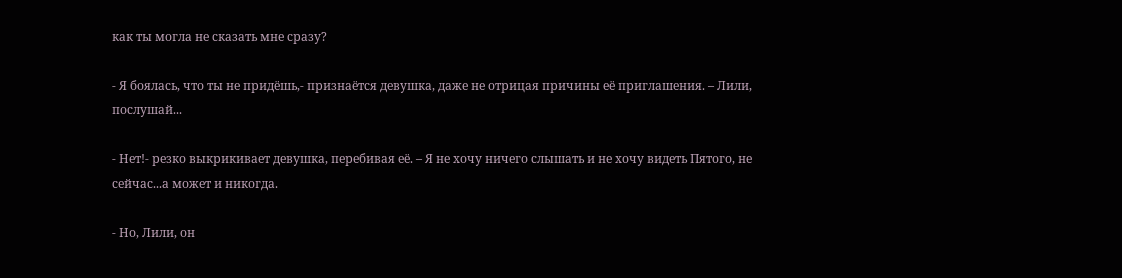как ты могла не сказать мне сразу?

- Я боялась, что ты не придёшь,- признаётся девушка, даже не отрицая причины её приглашения. – Лили, послушай...

- Нет!- резко выкрикивает девушка, перебивая её. – Я не хочу ничего слышать и не хочу видеть Пятого, не сейчас...а может и никогда.

- Но, Лили, он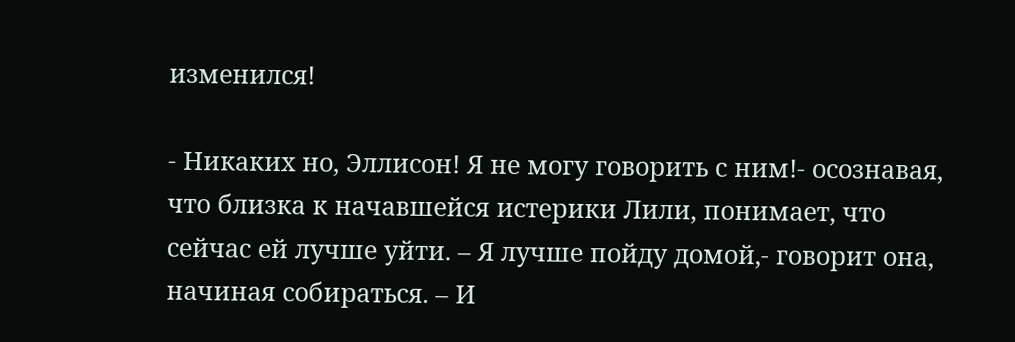изменился!

- Никаких но, Эллисон! Я не могу говорить с ним!- осознавая, что близка к начавшейся истерики Лили, понимает, что сейчас ей лучше уйти. – Я лучше пойду домой,- говорит она, начиная собираться. – И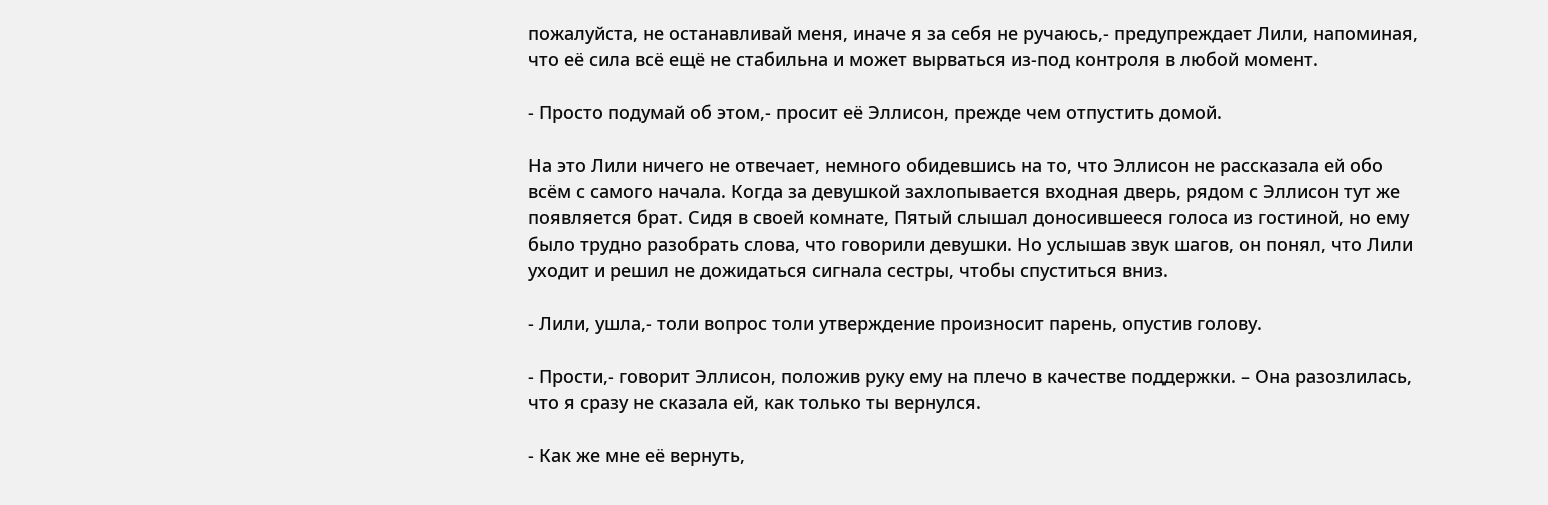пожалуйста, не останавливай меня, иначе я за себя не ручаюсь,- предупреждает Лили, напоминая, что её сила всё ещё не стабильна и может вырваться из-под контроля в любой момент.

- Просто подумай об этом,- просит её Эллисон, прежде чем отпустить домой.

На это Лили ничего не отвечает, немного обидевшись на то, что Эллисон не рассказала ей обо всём с самого начала. Когда за девушкой захлопывается входная дверь, рядом с Эллисон тут же появляется брат. Сидя в своей комнате, Пятый слышал доносившееся голоса из гостиной, но ему было трудно разобрать слова, что говорили девушки. Но услышав звук шагов, он понял, что Лили уходит и решил не дожидаться сигнала сестры, чтобы спуститься вниз.

- Лили, ушла,- толи вопрос толи утверждение произносит парень, опустив голову.

- Прости,- говорит Эллисон, положив руку ему на плечо в качестве поддержки. – Она разозлилась, что я сразу не сказала ей, как только ты вернулся.

- Как же мне её вернуть,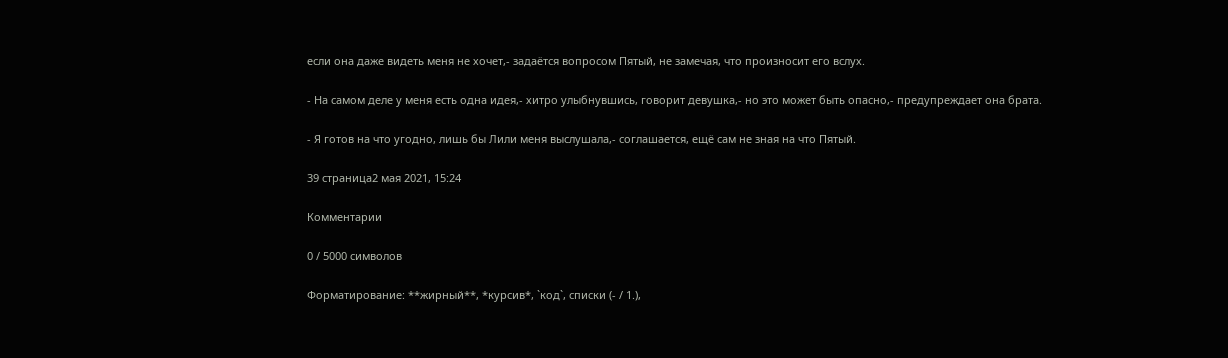если она даже видеть меня не хочет,- задаётся вопросом Пятый, не замечая, что произносит его вслух.

- На самом деле у меня есть одна идея,- хитро улыбнувшись, говорит девушка,- но это может быть опасно,- предупреждает она брата.

- Я готов на что угодно, лишь бы Лили меня выслушала,- соглашается, ещё сам не зная на что Пятый.

39 страница2 мая 2021, 15:24

Комментарии

0 / 5000 символов

Форматирование: **жирный**, *курсив*, `код`, списки (- / 1.),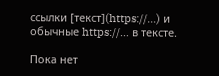ссылки [текст](https://…) и обычные https://… в тексте.

Пока нет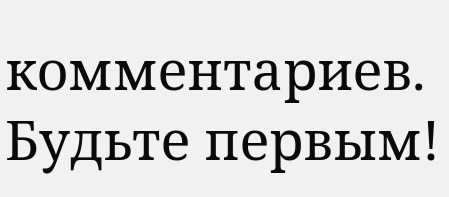комментариев. Будьте первым!